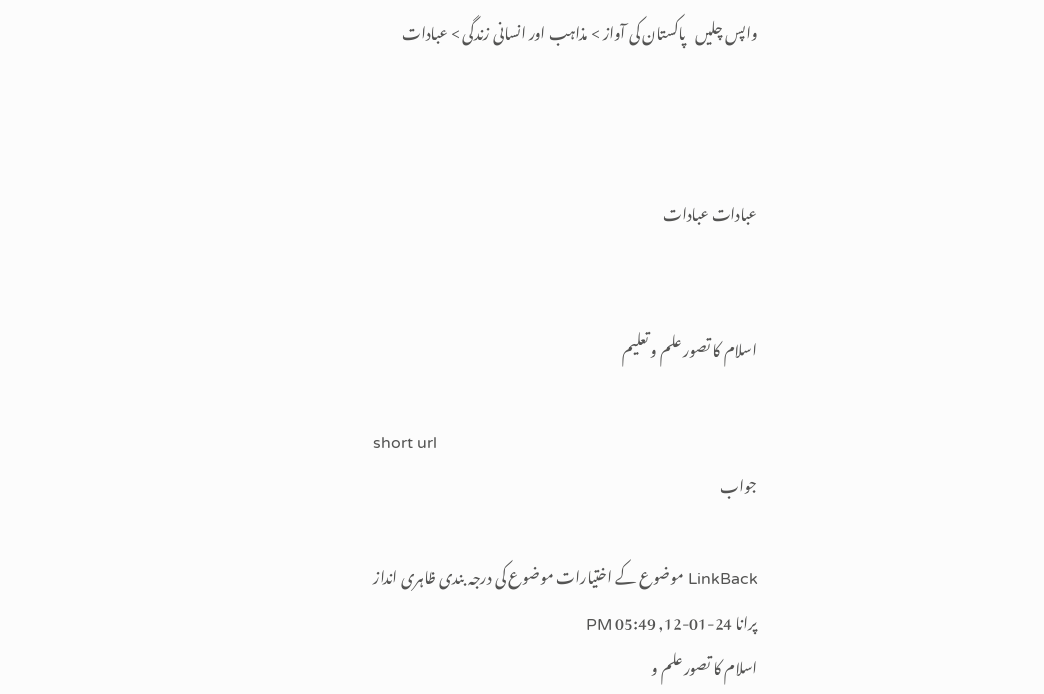واپس چلیں   پاکستان کی آواز > مذاہب اور انسانی زندگی > عبادات



عبادات عبادات


اسلام کا تصور علم و تعلیم

short url
جواب

LinkBack موضوع کے اختیارات موضوع کی درجہ بندی ظاہری انداز
پرانا 24-01-12, 05:49 PM
اسلام کا تصور علم و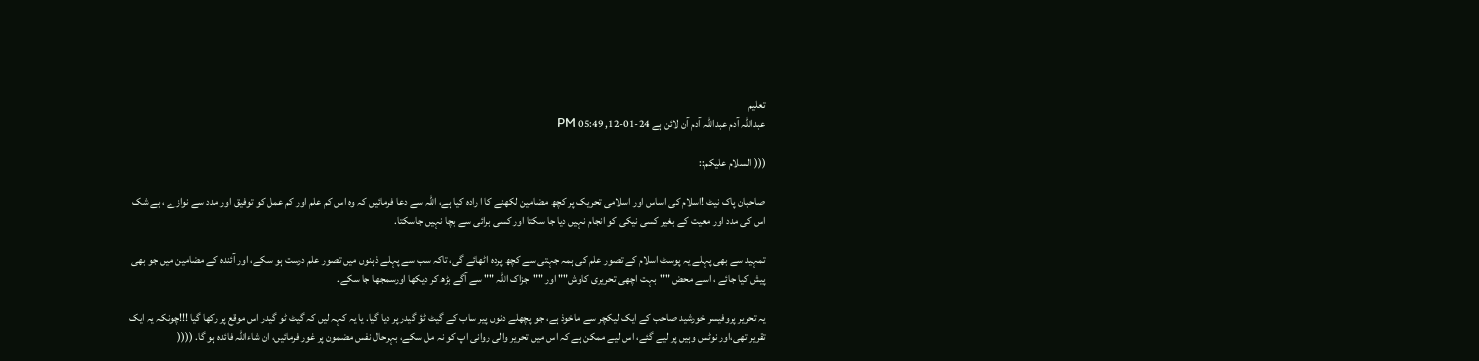تعلیم
عبداللہ آدم عبداللہ آدم آن لائن ہے 24-01-12, 05:49 PM

((( السلام علیکم::

صاحبان پاک نیٹ !اسلام کی اساس اور اسلامی تحریک پر کچھ مضامین لکھنے کا ا رادہ کیا ہے، اللہ سے دعا فرمائیں کہ وہ اس کم علم اور کم عمل کو توفیق اور مدد سے نوازے ، بے شک اس کی مدد اور معیت کے بغیر کسی نیکی کو انجام نہیں دیا جا سکتا اور کسی برائی سے بچا نہیں جاسکتا.

تمہید سے بھی پہلے یہ پوسٹ اسلام کے تصور علم کی ہمہ جہتی سے کچھ پردہ اٹھائے گی، تاکہ سب سے پہلے ذہنوں میں تصور علم درست ہو سکے، اور آئندہ کے مضامین میں جو بھی پیش کیا جائے ، اسے محض ""بہت اچھی تحریری کاوش"" اور ""جزاک اللہ "" سے آگے بڑھ کر دیکھا اورسمجھا جا سکے.

یہ تحریر پروفیسر خورشید صاحب کے ایک لیکچر سے ماخوذ ہے، جو پچھلے دنوں پیر ساب کے گیٹ ٹؤ گیدر پر دیا گیا. یا یہ کہہ لیں کہ گیٹ ٹو گیدر اس موقع پر رکھا گیا !!!چونکہ یہ ایک تقریر تھی،اور نوٹس وہیں پر لیے گئے، اس لیے ممکن ہے کہ اس میں تحریر والی روانی اپ کو نہ مل سکے، بہرحال نفس مضمون پر غور فرمائیں، ان شاءاللہ فائدہ ہو گا. ((((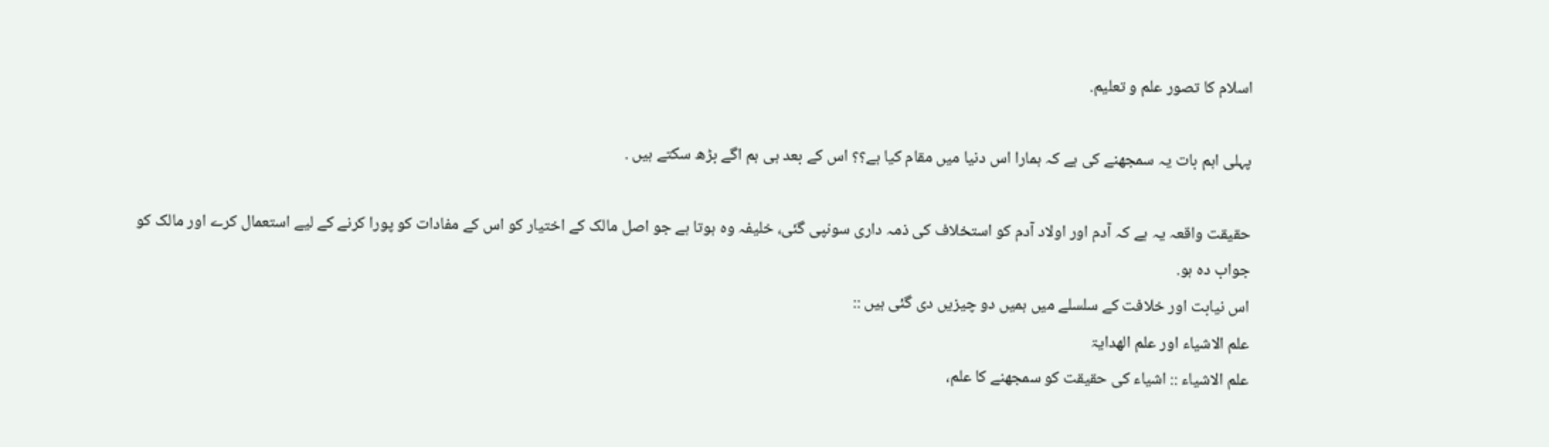اسلام کا تصور علم و تعلیم.

پہلی اہم بات یہ سمجھنے کی ہے کہ ہمارا اس دنیا میں مقام کیا ہے؟؟ اس کے بعد ہی ہم اگے بڑھ سکتے ہیں .

حقیقت واقعہ یہ ہے کہ آدم اور اولاد آدم کو استخلاف کی ذمہ داری سونپی گئی، خلیفہ وہ ہوتا ہے جو اصل مالک کے اختیار کو اس کے مفادات کو پورا کرنے کے لیے استعمال کرے اور مالک کو جواب دہ ہو.
اس نیابت اور خلافت کے سلسلے میں ہمیں دو چیزیں دی گئی ہیں ::
علم الاشیاء اور علم الھدایۃ
علم الاشیاء :: اشیاء کی حقیقت کو سمجھنے کا علم،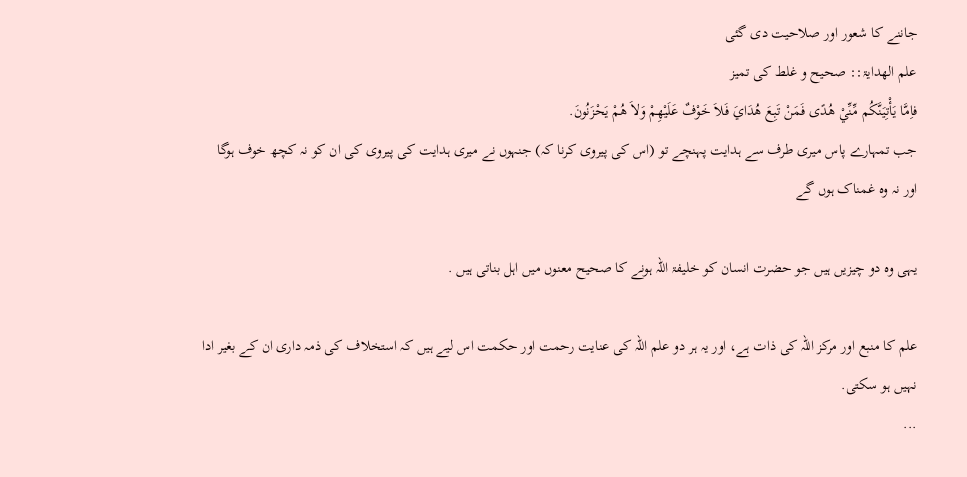جاننے کا شعور اور صلاحیت دی گئی
علم الھدایۃ:: صحیح و غلط کی تمیز
فاِمَّا يَأْتِيَنَّكُم مِّنِّيْ هُدًى فَمَنْ تَبِعَ هُدَايَ فَلاَ خَوْفٌ عَلَيْهِمْ وَلاَ هُمْ يَحْزَنُونَ.
جب تمہارے پاس میری طرف سے ہدایت پہنچے تو (اس کی پیروی کرنا کہ) جنہوں نے میری ہدایت کی پیروی کی ان کو نہ کچھ خوف ہوگا اور نہ وہ غمناک ہوں گے

یہی وہ دو چیزیں ہیں جو حضرت انسان کو خلیفۃ اللہ ہونے کا صحیح معنوں میں اہل بناتی ہیں .

علم کا منبع اور مرکز اللہ کی ذات ہے، اور یہ ہر دو علم اللہ کی عنایت رحمت اور حکمت اس لیے ہیں کہ استخلاف کی ذمہ داری ان کے بغیر ادا نہیں ہو سکتی.
...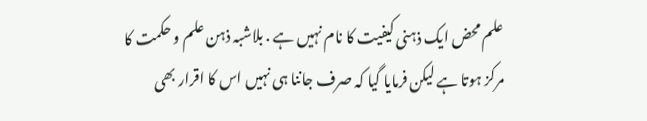علم محض ایک ذہنی کیفیت کا نام نہیں ہے . بلاشبہ ذہن علم و حکمت کا مرکز ہوتا ہے لیکن فرمایا گیا کہ صرف جاننا ہی نہیں اس کا اقرار بھی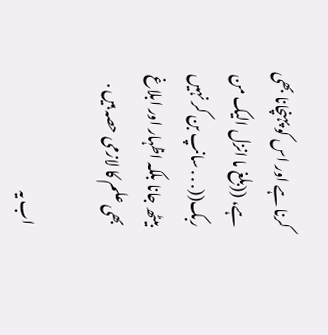کرنا ہے اور اس کو پہنچانا بھی ہے، ((بلغ ما انزل الیک من ربک((. . . سانپ بن کر نہیں بیٹھ جانا بلکہ اظہار اور ابلاغ بھی علم کا لازمی حصہ ہیں .

اب یہ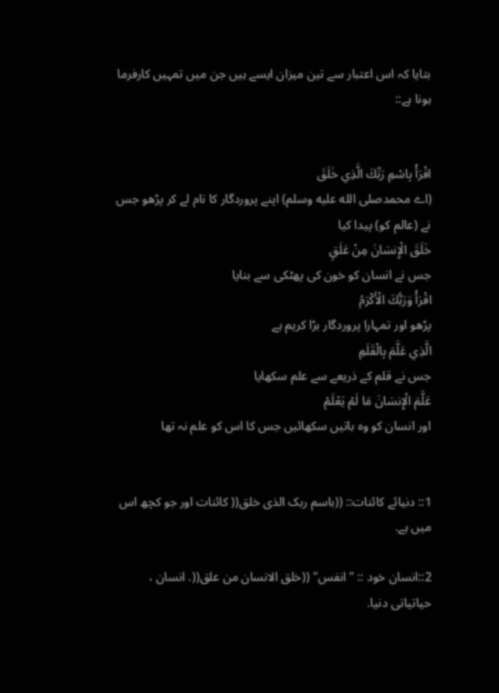بتایا کہ اس اعتبار سے تین میزان ایسے ہیں جن میں تمہیں کارفرما ہونا ہے::


اقْرَأْ بِاسْمِ رَبِّكَ الَّذِي خَلَقَ
(اے محمدصلى الله عليه وسلم) اپنے پروردگار کا نام لے کر پڑھو جس نے (عالم کو) پیدا کیا
خَلَقَ الْإِنسَانَ مِنْ عَلَقٍ
جس نے انسان کو خون کی پھٹکی سے بنایا
اقْرَأْ وَرَبُّكَ الْأَكْرَمُ
پڑھو اور تمہارا پروردگار بڑا کریم ہے
الَّذِي عَلَّمَ بِالْقَلَمِ
جس نے قلم کے ذریعے سے علم سکھایا
عَلَّمَ الْإِنسَانَ مَا لَمْ يَعْلَمْ
اور انسان کو وہ باتیں سکھائیں جس کا اس کو علم نہ تھا


1:: دنیائے کائنات:: ((باسم ربک الذی خلق(( کائنات اور جو کچھ اس میں ہے.

2::انسان خود :: "انفس" ((خلق الانسان من علق((. انسان ، حیاتیاتی دنیا.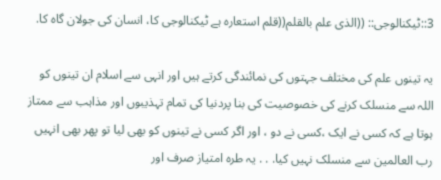3::ٹیکنالوجی:: ((الذی علم بالقلم((قلم استعارہ ہے ٹیکنالوجی کا، انسان کی جولان گاہ کا.

یہ تینوں علم کی مختلف جہتوں کی نمائندگی کرتے ہیں اور انہی سے اسلام ان تینوں کو اللہ سے منسلک کرنے کی خصوصیت کی بنا پردنیا کی تمام تہذیبوں اور مذاہب سے ممتاز ہوتا ہے کہ کسی نے ایک ،کسی نے دو ، اور اگر کسی نے تینوں کو بھی لیا تو پھر بھی انہیں رب العالمین سے منسلک نہیں کیا. . . یہ طرہ امتیاز صرف اور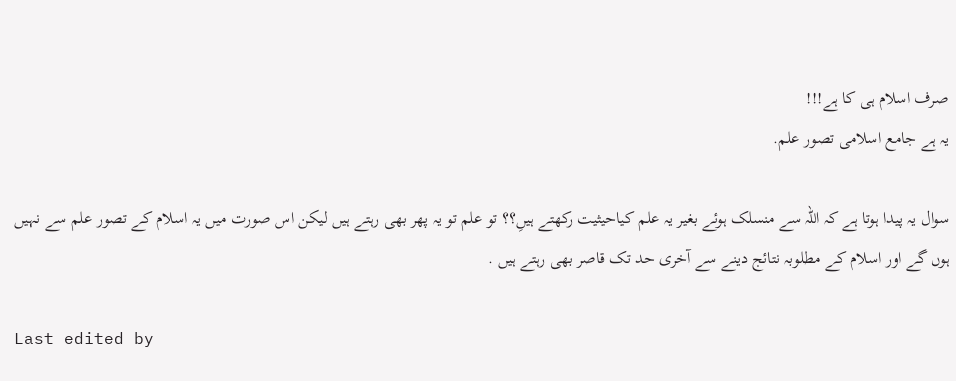صرف اسلام ہی کا ہے!!!
یہ ہے جامع اسلامی تصور علم.

سوال یہ پیدا ہوتا ہے کہ اللہ سے منسلک ہوئے بغیر یہ علم کیاحیثیت رکھتے ہیںِ؟؟ تو علم تو یہ پھر بھی رہتے ہیں لیکن اس صورت میں یہ اسلام کے تصور علم سے نہیں ہوں گے اور اسلام کے مطلوبہ نتائج دینے سے آخری حد تک قاصر بھی رہتے ہیں .

Last edited by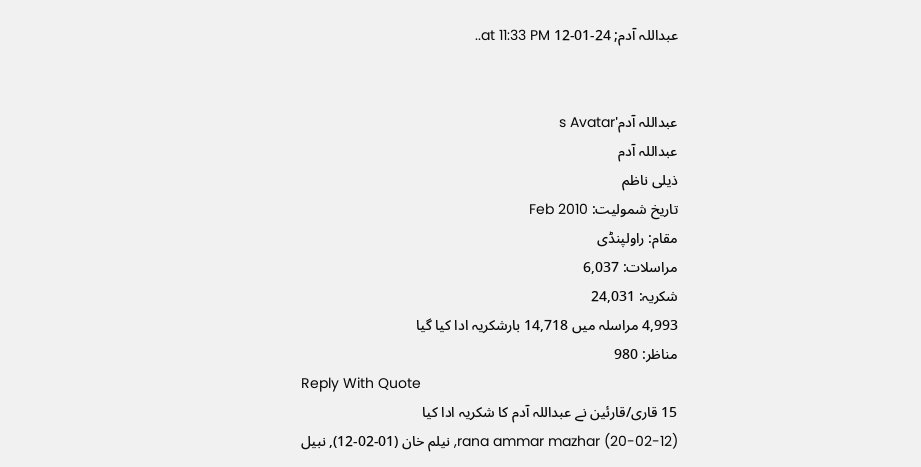عبداللہ آدم; 24-01-12 at 11:33 PM..


عبداللہ آدم's Avatar
عبداللہ آدم
ذیلی ناظم
تاریخ شمولیت: Feb 2010
مقام: راولپنڈی
مراسلات: 6,037
شکریہ: 24,031
4,993 مراسلہ میں 14,718 بارشکریہ ادا کیا گیا
مناظر: 980
Reply With Quote
15 قاری/قارئین نے عبداللہ آدم کا شکریہ ادا کیا
rana ammar mazhar (20-02-12), نیلم خان (01-02-12), نبیل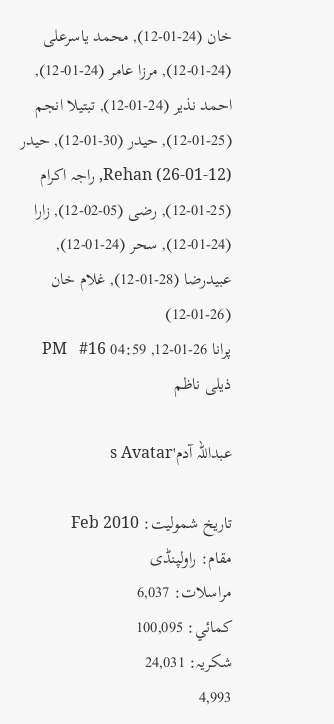خان (24-01-12), محمد یاسرعلی (24-01-12), مرزا عامر (24-01-12), احمد نذیر (24-01-12), تبتیلا انجم (25-01-12), حیدر (30-01-12), حیدر Rehan (26-01-12), راجہ اکرام (25-01-12), رضی (05-02-12), زارا (24-01-12), سحر (24-01-12), عبیدرضا (28-01-12), غلام خان (26-01-12)
پرانا 26-01-12, 04:59 PM   #16
ذیلی ناظم

عبداللہ آدم's Avatar

تاریخ شمولیت: Feb 2010
مقام: راولپنڈی
مراسلات: 6,037
کمائي: 100,095
شکریہ: 24,031
4,993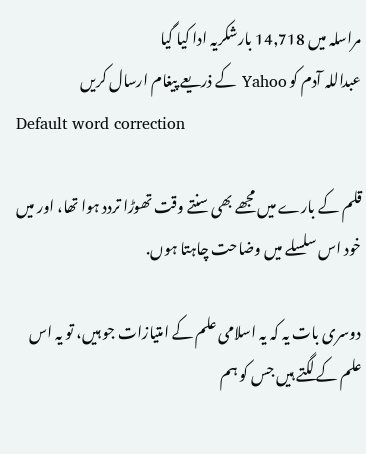مراسلہ میں 14,718 بارشکریہ ادا کیا گیا
عبداللہ آدم کو Yahoo کے ذریعے پیغام ارسال کریں
Default word correction

قلم کے بارے میں مجھے بھی سنتے وقت تھوڑا تردد ہوا تھا، اور میں خود اس سلسلے میں وضاحت چاہتا ہوں.

دوسری بات یہ کہ یہ اسلامی علم کے امتیازات جو ہیں، تو یہ اس علم کے لگتے ہیں جس کو ہم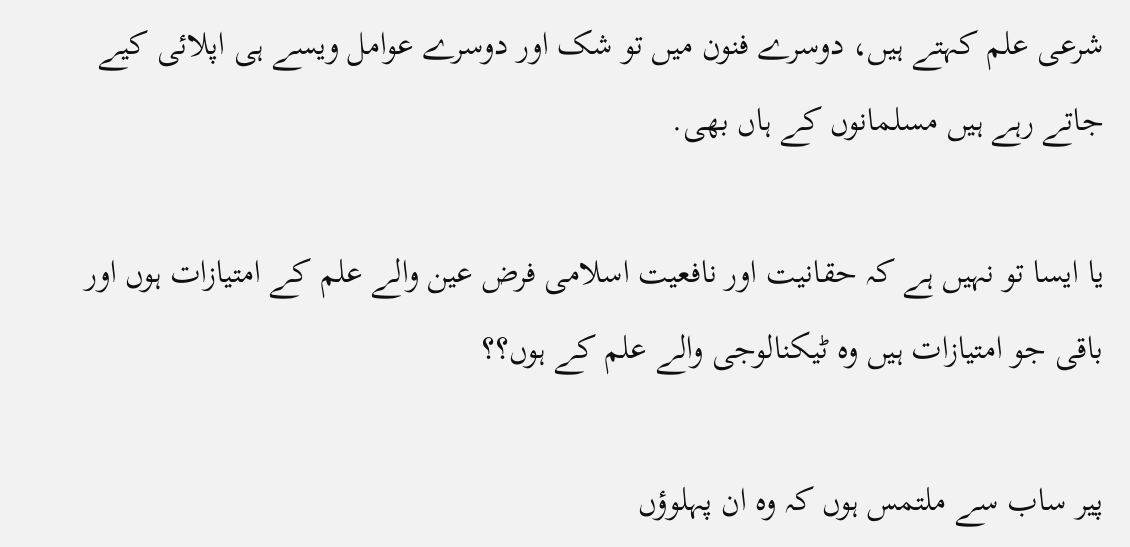شرعی علم کہتے ہیں، دوسرے فنون میں تو شک اور دوسرے عوامل ویسے ہی اپلائی کیے جاتے رہے ہیں مسلمانوں کے ہاں بھی.

یا ایسا تو نہیں ہے کہ حقانیت اور نافعیت اسلامی فرض عین والے علم کے امتیازات ہوں اور باقی جو امتیازات ہیں وہ ٹیکنالوجی والے علم کے ہوں؟؟

پیر ساب سے ملتمس ہوں کہ وہ ان پہلوؤں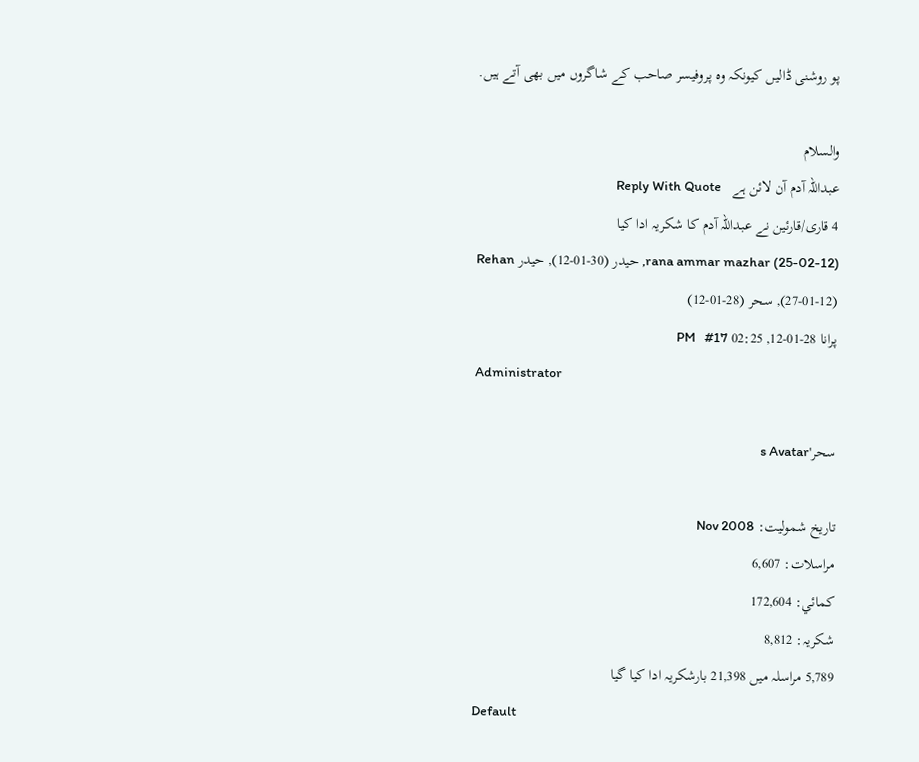پو روشنی ڈالیں کیونکہ وہ پروفیسر صاحب کے شاگروں میں بھی آتے ہیں.

والسلام
عبداللہ آدم آن لائن ہے   Reply With Quote
4 قاری/قارئین نے عبداللہ آدم کا شکریہ ادا کیا
rana ammar mazhar (25-02-12), حیدر (30-01-12), حیدر Rehan (27-01-12), سحر (28-01-12)
پرانا 28-01-12, 02:25 PM   #17
Administrator

سحر's Avatar

تاریخ شمولیت: Nov 2008
مراسلات: 6,607
کمائي: 172,604
شکریہ: 8,812
5,789 مراسلہ میں 21,398 بارشکریہ ادا کیا گیا
Default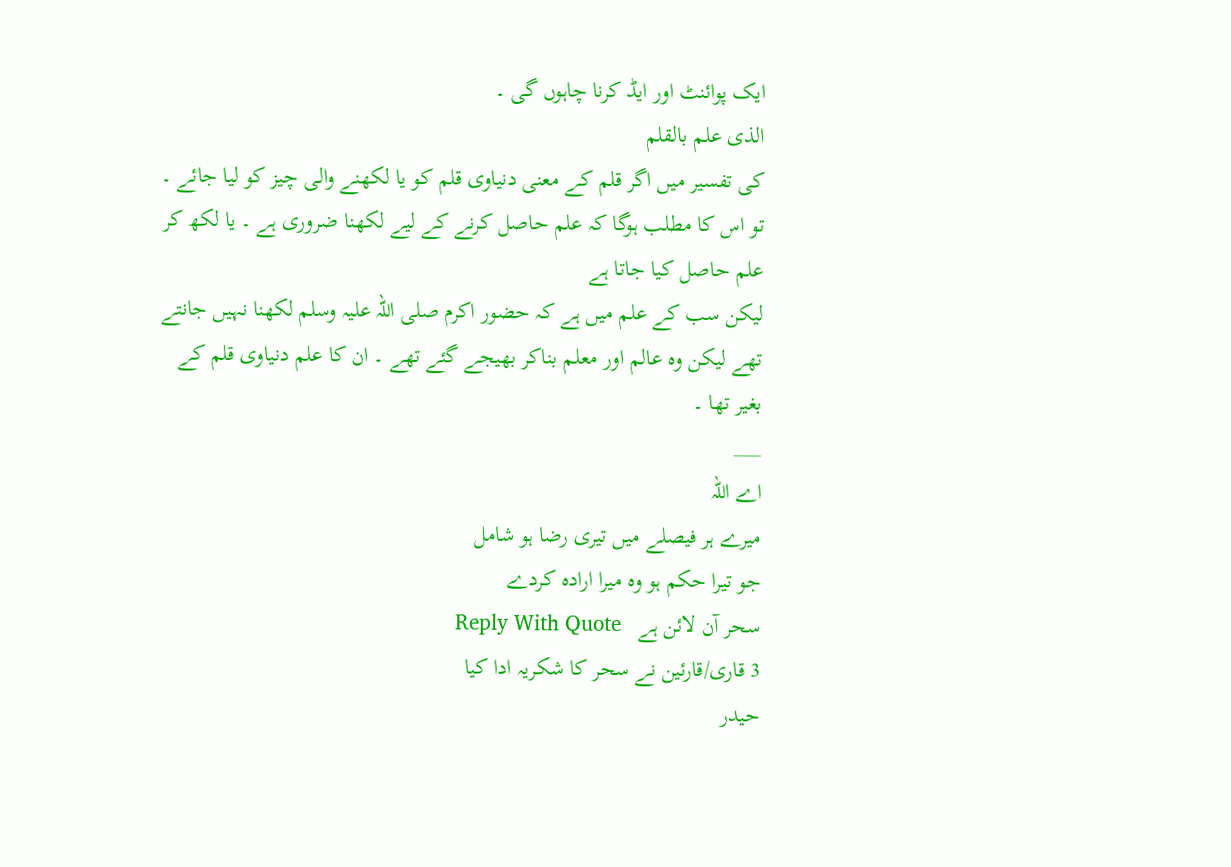ایک پوائنٹ اور ایڈ کرنا چاہوں گی ۔
الذی علم بالقلم
کی تفسیر میں اگر قلم کے معنی دنیاوی قلم کو یا لکھنے والی چیز کو لیا جائے ۔ تو اس کا مطلب ہوگا کہ علم حاصل کرنے کے لیے لکھنا ضروری ہے ۔ یا لکھ کر علم حاصل کیا جاتا ہے
لیکن سب کے علم میں ہے کہ حضور اکرم صلی اللہ علیہ وسلم لکھنا نہیں جانتے تھے لیکن وہ عالم اور معلم بناکر بھیجے گئے تھے ۔ ان کا علم دنیاوی قلم کے بغیر تھا ۔
___
اے اللہ
میرے ہر فیصلے میں تیری رضا ہو شامل
جو تیرا حکم ہو وہ میرا ارادہ کردے
سحر آن لائن ہے   Reply With Quote
3 قاری/قارئین نے سحر کا شکریہ ادا کیا
حیدر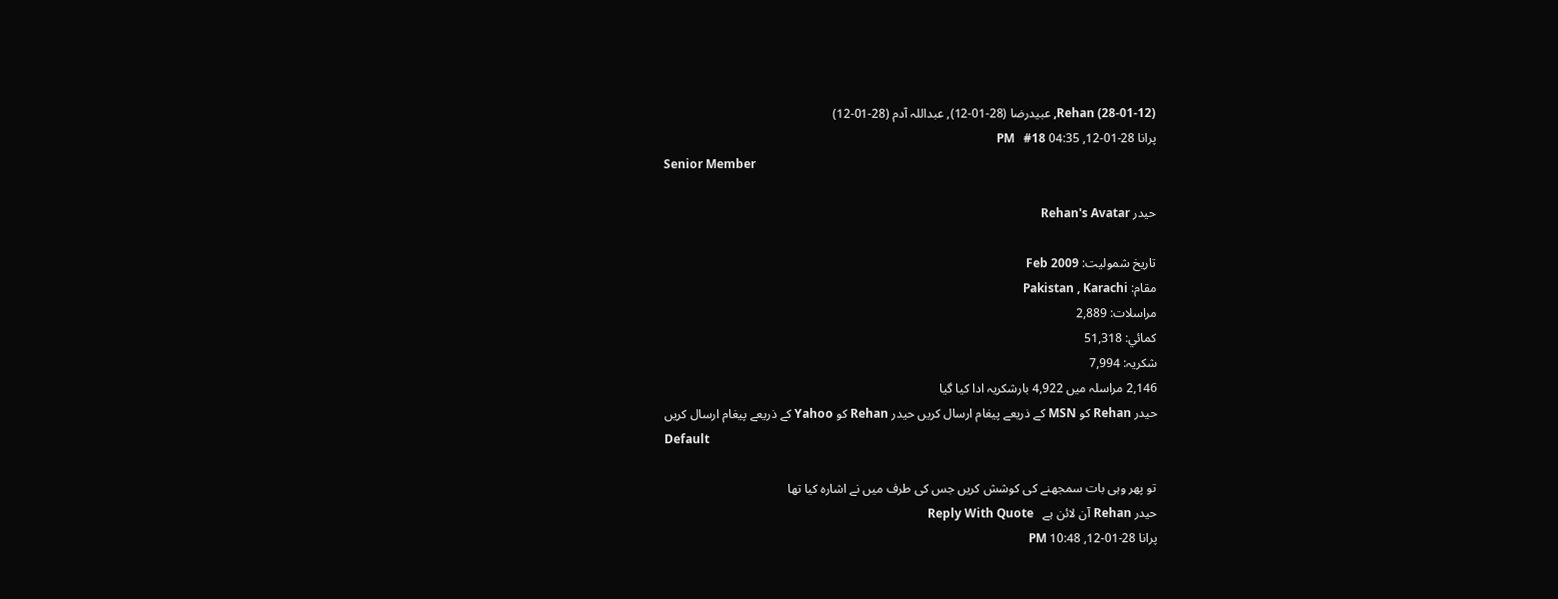Rehan (28-01-12), عبیدرضا (28-01-12), عبداللہ آدم (28-01-12)
پرانا 28-01-12, 04:35 PM   #18
Senior Member

حیدر Rehan's Avatar

تاریخ شمولیت: Feb 2009
مقام: Pakistan , Karachi
مراسلات: 2,889
کمائي: 51,318
شکریہ: 7,994
2,146 مراسلہ میں 4,922 بارشکریہ ادا کیا گیا
حیدر Rehan کو MSN کے ذریعے پیغام ارسال کریں حیدر Rehan کو Yahoo کے ذریعے پیغام ارسال کریں
Default

تو پھر وہی بات سمجھنے کی کوشش کریں جس کی طرف میں نے اشارہ کیا تھا
حیدر Rehan آن لائن ہے   Reply With Quote
پرانا 28-01-12, 10:48 PM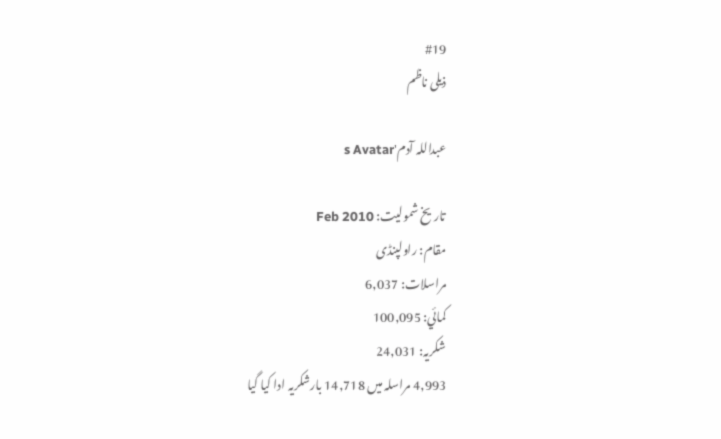#19
ذیلی ناظم

عبداللہ آدم's Avatar

تاریخ شمولیت: Feb 2010
مقام: راولپنڈی
مراسلات: 6,037
کمائي: 100,095
شکریہ: 24,031
4,993 مراسلہ میں 14,718 بارشکریہ ادا کیا گیا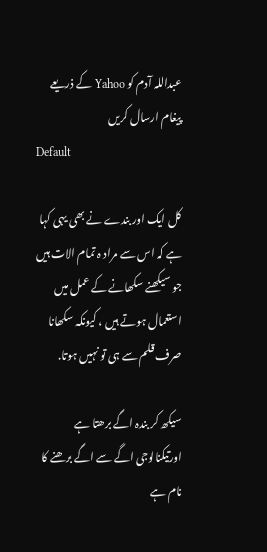عبداللہ آدم کو Yahoo کے ذریعے پیغام ارسال کریں
Default

کل ایک اور بندے نے بھی یہی کہا ہے کہ اس سے مراد ہ تمام الات ہیں جو سیکھنے سکھانے کے عمل میں استعمال ہوتے ہیں ، کیونکہ سکھانا صرف قلم سے ہی تو نہیں ہوتا.

سیکھ کر بندہ اگے برھتا ہے اورتیکنالوجی اگے سے اگے برھنے کا نام ہے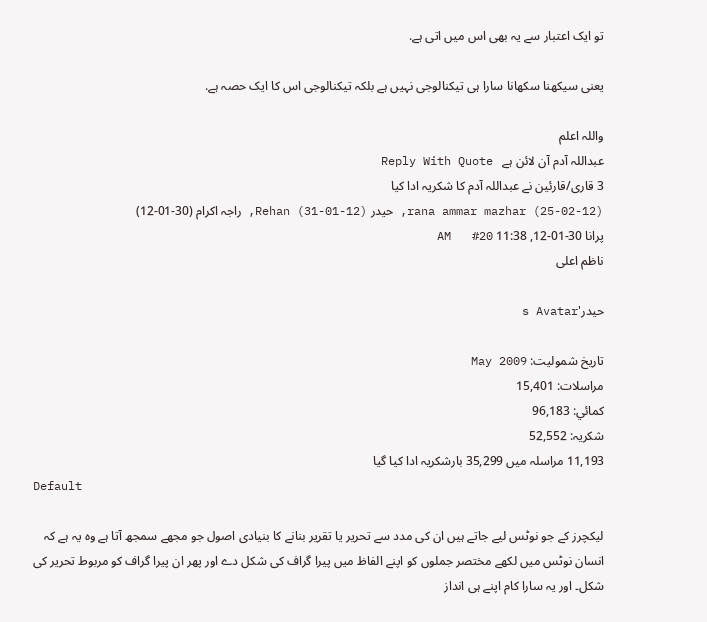تو ایک اعتبار سے یہ بھی اس میں اتی ہے.

یعنی سیکھنا سکھانا سارا ہی تیکنالوجی نہیں ہے بلکہ تیکنالوجی اس کا ایک حصہ ہے.

واللہ اعلم
عبداللہ آدم آن لائن ہے   Reply With Quote
3 قاری/قارئین نے عبداللہ آدم کا شکریہ ادا کیا
rana ammar mazhar (25-02-12), حیدر Rehan (31-01-12), راجہ اکرام (30-01-12)
پرانا 30-01-12, 11:38 AM   #20
ناظم اعلی

حیدر's Avatar

تاریخ شمولیت: May 2009
مراسلات: 15,401
کمائي: 96,183
شکریہ: 52,552
11,193 مراسلہ میں 35,299 بارشکریہ ادا کیا گیا
Default

لیکچرز کے جو نوٹس لیے جاتے ہیں ان کی مدد سے تحریر یا تقریر بنانے کا بنیادی اصول جو مجھے سمجھ آتا ہے وہ یہ ہے کہ انسان نوٹس میں لکھے مختصر جملوں کو اپنے الفاظ میں پیرا گراف کی شکل دے اور پھر ان پیرا گراف کو مربوط تحریر کی شکل۔ اور یہ سارا کام اپنے ہی انداز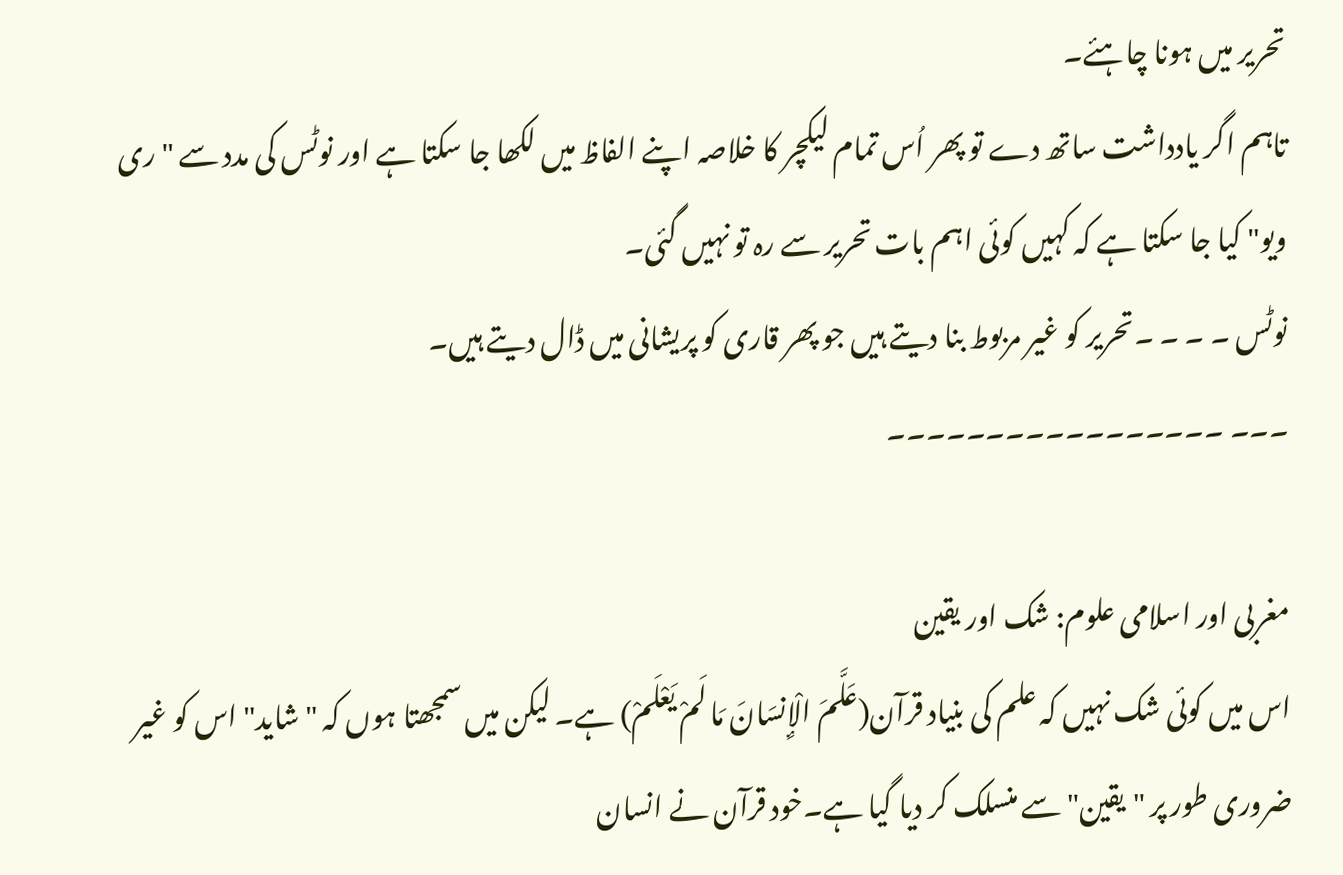تحریر میں ہونا چاہئے۔
تاہم اگر یادداشت ساتھ دے تو پھر اُس تمام لیکچر کا خلاصہ اپنے الفاظ میں لکھا جا سکتا ہے اور نوٹس کی مدد سے "ری ویو" کیا جا سکتا ہے کہ کہیں کوئی اہم بات تحریر سے رہ تو نہیں گئی۔
نوٹس ۔ ۔ ۔ ۔تحریر کو غیر مربوط بنا دیتے ہیں جو پھر قاری کو پریشانی میں ڈال دیتے ہیں۔
۔۔۔ ۔۔۔۔۔۔۔۔۔۔۔۔۔۔۔۔۔

مغربی اور اسلامی علوم: شک اور یقین
اس میں کوئی شک نہیں کہ علم کی بنیاد قرآن(عَلَّمَ الْإِنسَانَ مَا لَمْ يَعْلَمْ) ہے۔ لیکن میں سمجھتا ہوں کہ "شاید" اس کو غیر ضروری طور پر "یقین" سے منسلک کر دیا گیا ہے۔خود قرآن نے انسان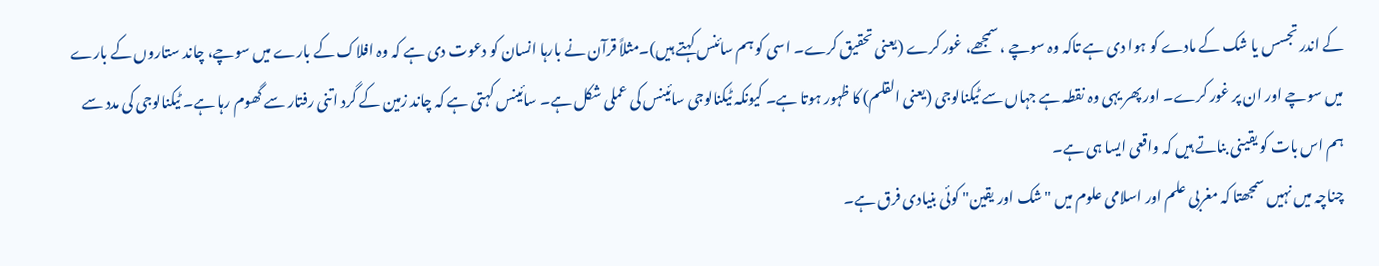کے اندر تجسس یا شک کے مادے کو ہوا دی ہے تاکہ وہ سوچے ، سمجھے، غور کرے (یعنی تحقیق کرے۔ اسی کو ہم سائنس کہتے ہیں)۔مثلاً قرآن نے بارہا انسان کو دعوت دی ہے کہ وہ افلاک کے بارے میں سوچے، چاند ستاروں کے بارے میں سوچے اور ان پر غور کرے۔ اور پھر یہی وہ نقطہ ہے جہاں سے ٹیکنالوجی (یعنی القلم) کا ظہور ہوتا ہے۔ کیونکہ ٹیکنالوجی سائینس کی عملی شکل ہے۔ سائینس کہتی ہے کہ چاند زمین کے گرد اتنی رفتار سے گھوم رہا ہے۔ ٹیکنالوجی کی مدد سے ہم اس بات کو یقینی بناتے ہیں کہ واقعی ایسا ہی ہے۔
چناچہ میں نہیں سمجھتا کہ مغربی علم اور اسلامی علوم میں "شک اور یقین" کوئی بنیادی فرق ہے۔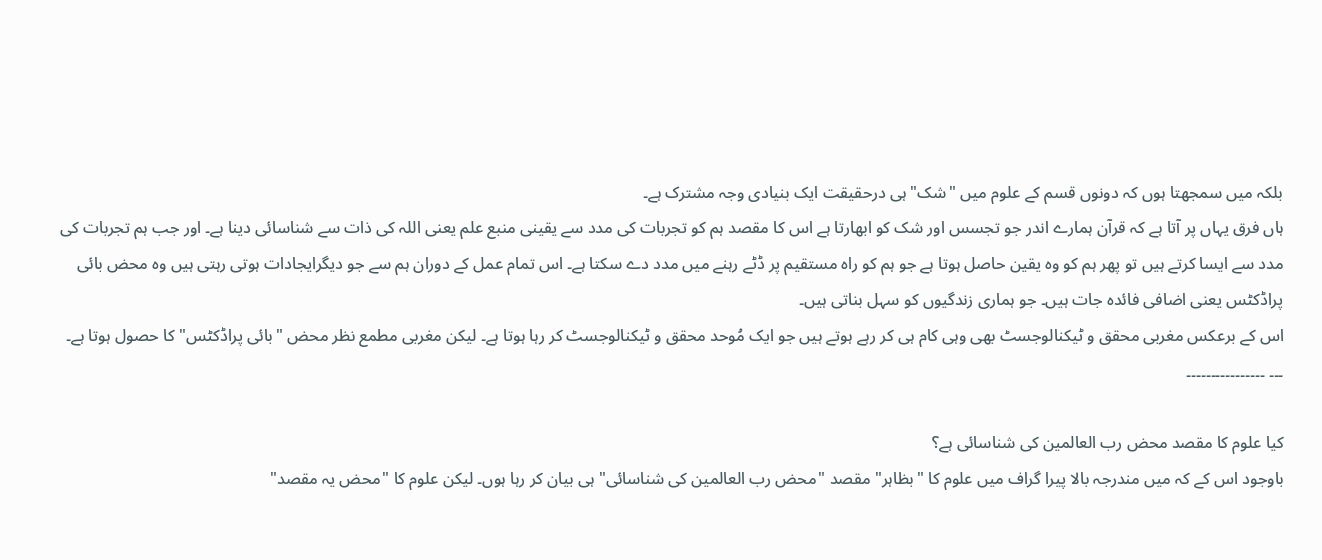بلکہ میں سمجھتا ہوں کہ دونوں قسم کے علوم میں "شک" ہی درحقیقت ایک بنیادی وجہ مشترک ہے۔
ہاں فرق یہاں پر آتا ہے کہ قرآن ہمارے اندر جو تجسس اور شک کو ابھارتا ہے اس کا مقصد ہم کو تجربات کی مدد سے یقینی منبع علم یعنی اللہ کی ذات سے شناسائی دینا ہے۔ اور جب ہم تجربات کی مدد سے ایسا کرتے ہیں تو پھر ہم کو وہ یقین حاصل ہوتا ہے جو ہم کو راہ مستقیم پر ڈٹے رہنے میں مدد دے سکتا ہے۔ اس تمام عمل کے دوران ہم سے جو دیگرایجادات ہوتی رہتی ہیں وہ محض بائی پراڈکٹس یعنی اضافی فائدہ جات ہیں۔ جو ہماری زندگیوں کو سہل بناتی ہیں۔
اس کے برعکس مغربی محقق و ٹیکنالوجسٹ بھی وہی کام ہی کر رہے ہوتے ہیں جو ایک مُوحد محقق و ٹیکنالوجسٹ کر رہا ہوتا ہے۔ لیکن مغربی مطمع نظر محض "بائی پراڈکٹس" کا حصول ہوتا ہے۔
۔۔۔ ۔۔۔۔۔۔۔۔۔۔۔۔۔۔۔۔

کیا علوم کا مقصد محض رب العالمین کی شناسائی ہے؟
باوجود اس کے کہ میں مندرجہ بالا پیرا گراف میں علوم کا "بظاہر" مقصد "محض رب العالمین کی شناسائی" ہی بیان کر رہا ہوں۔ لیکن علوم کا "محض یہ مقصد"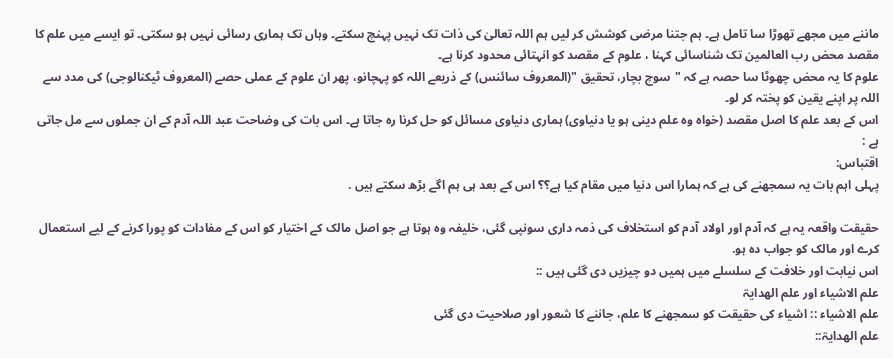ماننے میں مجھے تھوڑا سا تامل ہے۔ ہم جتنا مرضی کوشش کر لیں ہم اللہ تعالیٰ کی ذات تک نہیں پہنچ سکتے۔ وہاں تک ہماری رسائی نہیں ہو سکتی۔ تو ایسے میں علم کا مقصد محض رب العالمین تک شناسائی کہنا ، علوم کے مقصد کو انہتائی محدود کرنا ہے۔
علوم کا یہ محض چھوٹا سا حصہ ہے کہ "سوچ بچار، تحقیق "(المعروف سائنس) کے ذریعے اللہ کو پہچانو، پھر ان علوم کے عملی حصے (المعروف ٹیکنالوجی) کی مدد سے اللہ پر اپنے یقین کو پختہ کر لو۔
اس کے بعد علم کا اصل مقصد (خواہ وہ علم دینی ہو یا دنیاوی) ہماری دنیاوی مسائل کو حل کرنا رہ جاتا ہے۔ اس بات کی وضاحت عبد اللہ آدم کے ان جملوں سے مل جاتی ہے :
اقتباس:
پہلی اہم بات یہ سمجھنے کی ہے کہ ہمارا اس دنیا میں مقام کیا ہے؟؟ اس کے بعد ہی ہم اگے بڑھ سکتے ہیں .

حقیقت واقعہ یہ ہے کہ آدم اور اولاد آدم کو استخلاف کی ذمہ داری سونپی گئی، خلیفہ وہ ہوتا ہے جو اصل مالک کے اختیار کو اس کے مفادات کو پورا کرنے کے لیے استعمال کرے اور مالک کو جواب دہ ہو.
اس نیابت اور خلافت کے سلسلے میں ہمیں دو چیزیں دی گئی ہیں ::
علم الاشیاء اور علم الھدایۃ
علم الاشیاء :: اشیاء کی حقیقت کو سمجھنے کا علم، جاننے کا شعور اور صلاحیت دی گئی
علم الھدایۃ::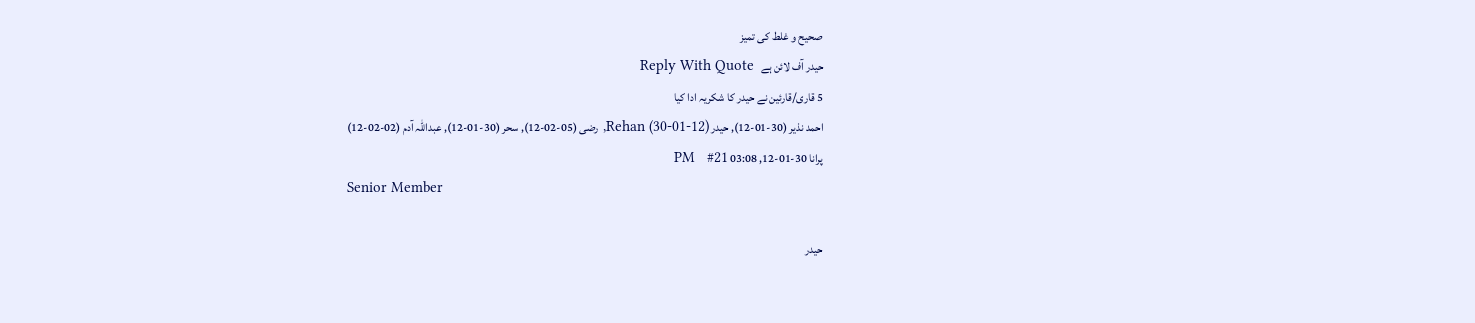صحیح و غلط کی تمیز
حیدر آف لائن ہے   Reply With Quote
5 قاری/قارئین نے حیدر کا شکریہ ادا کیا
احمد نذیر (30-01-12), حیدر Rehan (30-01-12), رضی (05-02-12), سحر (30-01-12), عبداللہ آدم (02-02-12)
پرانا 30-01-12, 03:08 PM   #21
Senior Member

حیدر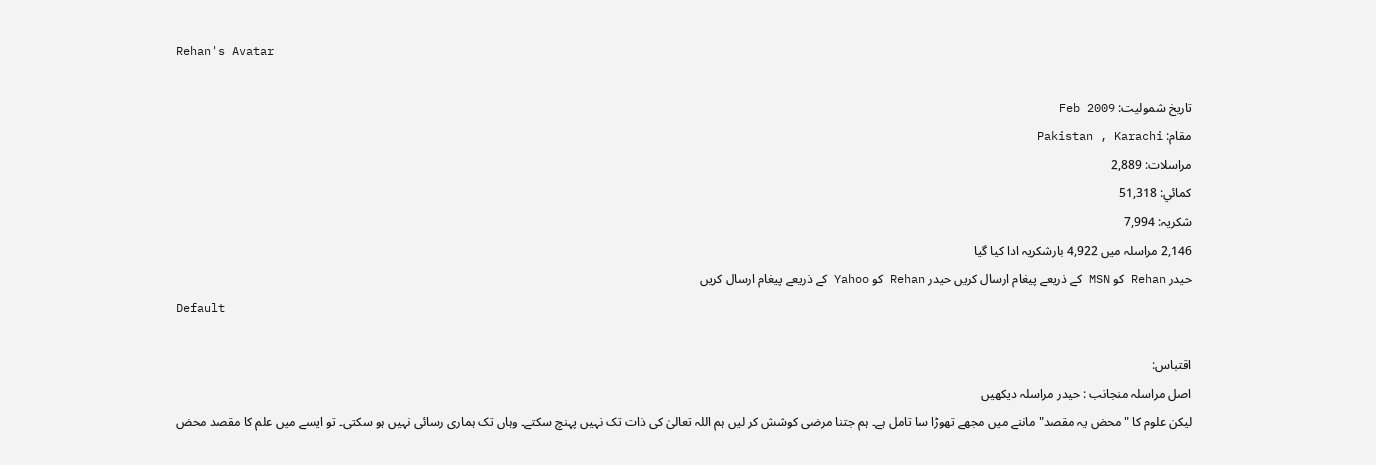Rehan's Avatar

تاریخ شمولیت: Feb 2009
مقام: Pakistan , Karachi
مراسلات: 2,889
کمائي: 51,318
شکریہ: 7,994
2,146 مراسلہ میں 4,922 بارشکریہ ادا کیا گیا
حیدر Rehan کو MSN کے ذریعے پیغام ارسال کریں حیدر Rehan کو Yahoo کے ذریعے پیغام ارسال کریں
Default

اقتباس:
اصل مراسلہ منجانب : حیدر مراسلہ دیکھیں
لیکن علوم کا "محض یہ مقصد" ماننے میں مجھے تھوڑا سا تامل ہے۔ ہم جتنا مرضی کوشش کر لیں ہم اللہ تعالیٰ کی ذات تک نہیں پہنچ سکتے۔ وہاں تک ہماری رسائی نہیں ہو سکتی۔ تو ایسے میں علم کا مقصد محض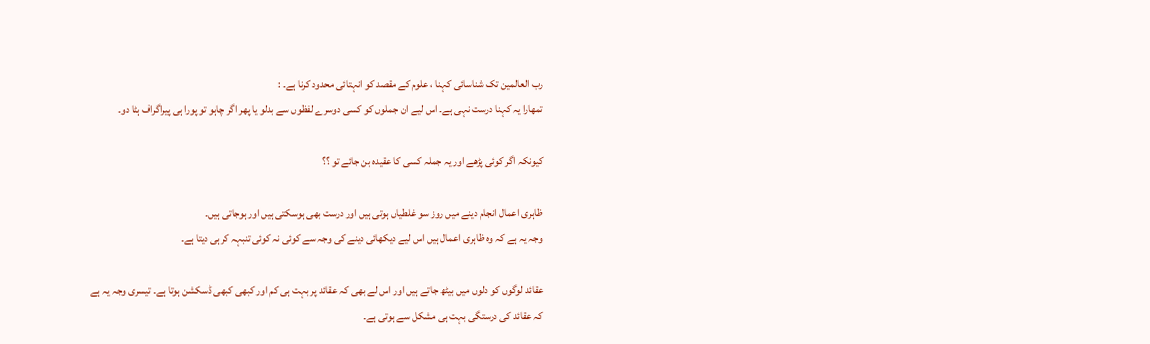رب العالمین تک شناسائی کہنا ، علوم کے مقصد کو انہتائی محدود کرنا ہے۔ :
تمھارا یہ کہنا درست نہی ہے۔ اس لیے ان جملوں کو کسی دوسرے لفظوں سے بدلو یا پھر اگر چاہو تو پورا ہی پیراگراف ہٹا دو۔

کیونکہ اگر کوئی پڑھے اور یہ جملہ کسی کا عقیدہ بن جائے تو ؟؟

ظاہری اعمال انجام دینے میں روز سو غلطیاں ہوتی ہیں اور درست بھی ہوسکتی ہیں اور ہوجاتی ہیں۔
وجہ یہ ہے کہ وہ ظاہری اعمال ہیں اس لیے دیکھائی دینے کی وجہ سے کوئی نہ کوئی تنبہہ کرہی دیتا ہے۔

عقائد لوگوں کو دلوں میں بیٹھ جاتے ہیں اور اس لے بھی کہ عقائد پر بہت ہی کم اور کبھی کبھی ڈسکشن ہوتا ہے۔ تیسری وجہ یہ ہے کہ عقائد کی درستگی بہت ہی مشکل سے ہوتی ہے۔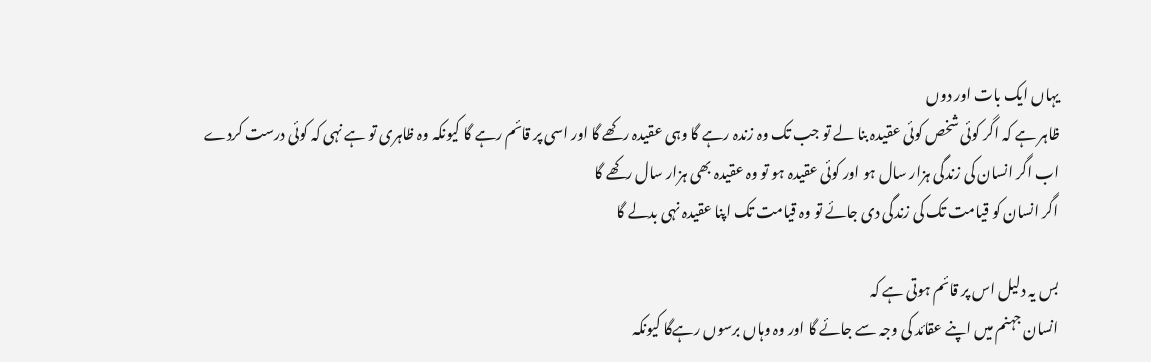یہاں ایک بات اور دوں
ظاہر ہے کہ اگر کوئی شخص کوئی عقیدہ بنا لے تو جب تک وہ زندہ رہے گا وہی عقیدہ رکھے گا اور اسی پر قائم رہے گا کیونکہ وہ ظاہری تو ہے نہی کہ کوئی درست کردے
اب اگر انسان کی زندگی ہزار سال ہو اور کوئی عقیدہ ہو تو وہ عقیدہ بھی ہزار سال رکھے گا
اگر انسان کو قیامت تک کی زندگی دی جائے تو وہ قیامت تک اپنا عقیدہ نہی بدلے گا

بس یہ دلیل اس پر قائم ہوتی ہے کہ
انسان جہنم میں اپنے عقائد کی وجہ سے جائے گا اور وہ وہاں برسوں رہےگا کیونکہ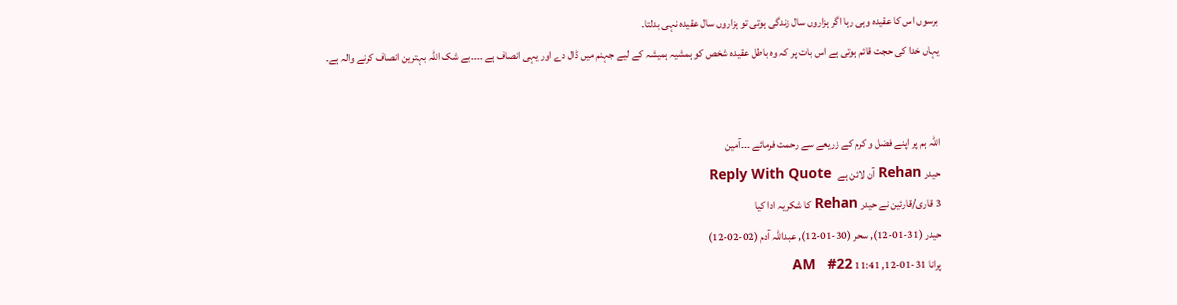برسوں اس کا عقیدہ وہی رہا اگر ہزاروں سال زندگی ہوتی تو ہزاروں سال عقیدہ نہی بدلتا۔
یہاں خدا کی حجت قائم ہوتی ہے اس بات پر کہ وہ باطل عقیدہ شخص کو ہمشیہ ہمیشہ کے لیے جہنم میں ڈال دے اور یہی انصاف ہے ۔۔۔۔بے شک اللہ بہترین انصاف کرنے والہ ہے۔


اللہ ہم پر اپنے فضل و کرم کے زریعے سے رحمت فرمائے ۔۔۔آمین
حیدر Rehan آن لائن ہے   Reply With Quote
3 قاری/قارئین نے حیدر Rehan کا شکریہ ادا کیا
حیدر (31-01-12), سحر (30-01-12), عبداللہ آدم (02-02-12)
پرانا 31-01-12, 11:41 AM   #22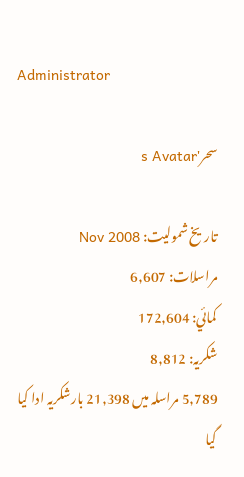Administrator

سحر's Avatar

تاریخ شمولیت: Nov 2008
مراسلات: 6,607
کمائي: 172,604
شکریہ: 8,812
5,789 مراسلہ میں 21,398 بارشکریہ ادا کیا گیا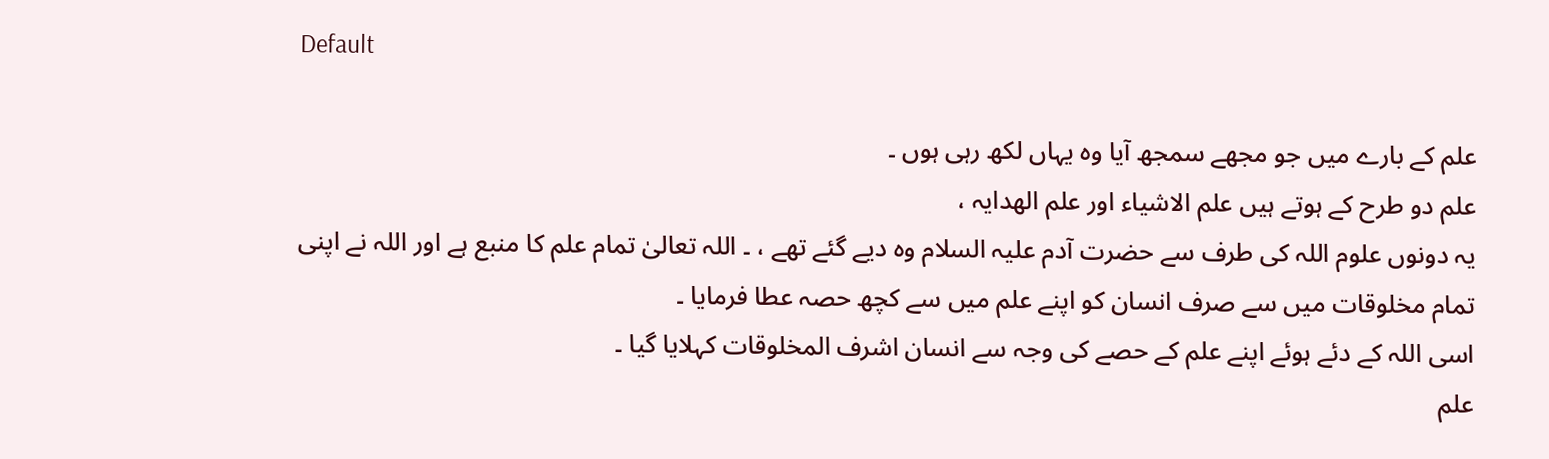Default

علم کے بارے میں جو مجھے سمجھ آیا وہ یہاں لکھ رہی ہوں ۔
علم دو طرح کے ہوتے ہیں علم الاشیاء اور علم الھدایہ ،
یہ دونوں علوم اللہ کی طرف سے حضرت آدم علیہ السلام وہ دیے گئے تھے ، ۔ اللہ تعالیٰ تمام علم کا منبع ہے اور اللہ نے اپنی تمام مخلوقات میں سے صرف انسان کو اپنے علم میں سے کچھ حصہ عطا فرمایا ۔
اسی اللہ کے دئے ہوئے اپنے علم کے حصے کی وجہ سے انسان اشرف المخلوقات کہلایا گیا ۔
علم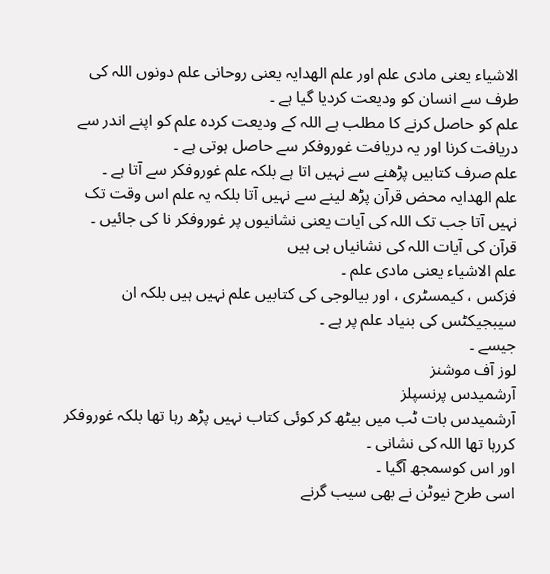الاشیاء یعنی مادی علم اور علم الھدایہ یعنی روحانی علم دونوں اللہ کی طرف سے انسان کو ودیعت کردیا گیا ہے ۔
علم کو حاصل کرنے کا مطلب ہے اللہ کے ودیعت کردہ علم کو اپنے اندر سے دریافت کرنا اور یہ دریافت غوروفکر سے حاصل ہوتی ہے ۔
علم صرف کتابیں پڑھنے سے نہیں اتا ہے بلکہ علم غوروفکر سے آتا ہے ۔
علم الھدایہ محض قرآن پڑھ لینے سے نہیں آتا بلکہ یہ علم اس وقت تک نہیں آتا جب تک اللہ کی آیات یعنی نشانیوں پر غوروفکر نا کی جائیں ۔ قرآن کی آیات اللہ کی نشانیاں ہی ہیں
علم الاشیاء یعنی مادی علم ۔
فزکس ، کیمسٹری ، اور بیالوجی کی کتابیں علم نہیں ہیں بلکہ ان سیبجیکٹس کی بنیاد علم پر ہے ۔
جیسے ۔
لوز آف موشنز
آرشمیدس پرنسپلز
آرشمیدس بات ٹب میں بیٹھ کر کوئی کتاب نہیں پڑھ رہا تھا بلکہ غوروفکر کررہا تھا اللہ کی نشانی ۔
اور اس کو‌سمجھ آگیا ۔
اسی طرح نیوٹن نے بھی سیب گرنے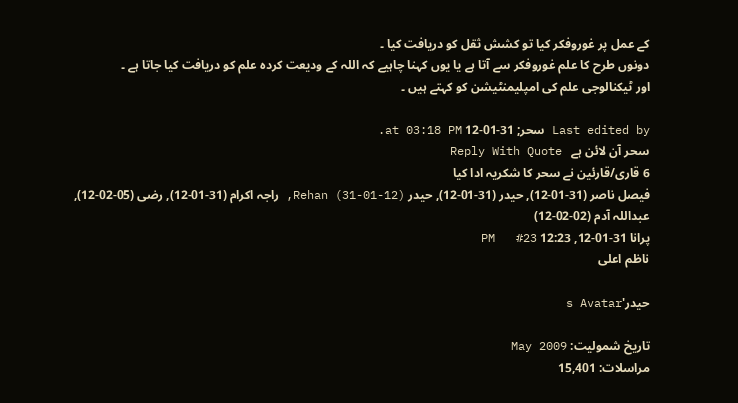کے عمل پر غوروفکر کیا تو کشش ثقل کو دریافت کیا ۔
دونوں طرح کا علم غوروفکر سے آتا ہے یا یوں کہنا چاہیے کہ اللہ کے ودیعت کردہ علم کو دریافت کیا جاتا ہے ۔
اور ٹیکنالوجی علم کی امپلیمنٹیشن کو کہتے ہیں ۔

Last edited by سحر; 31-01-12 at 03:18 PM.
سحر آن لائن ہے   Reply With Quote
6 قاری/قارئین نے سحر کا شکریہ ادا کیا
فیصل ناصر (31-01-12), حیدر (31-01-12), حیدر Rehan (31-01-12), راجہ اکرام (31-01-12), رضی (05-02-12), عبداللہ آدم (02-02-12)
پرانا 31-01-12, 12:23 PM   #23
ناظم اعلی

حیدر's Avatar

تاریخ شمولیت: May 2009
مراسلات: 15,401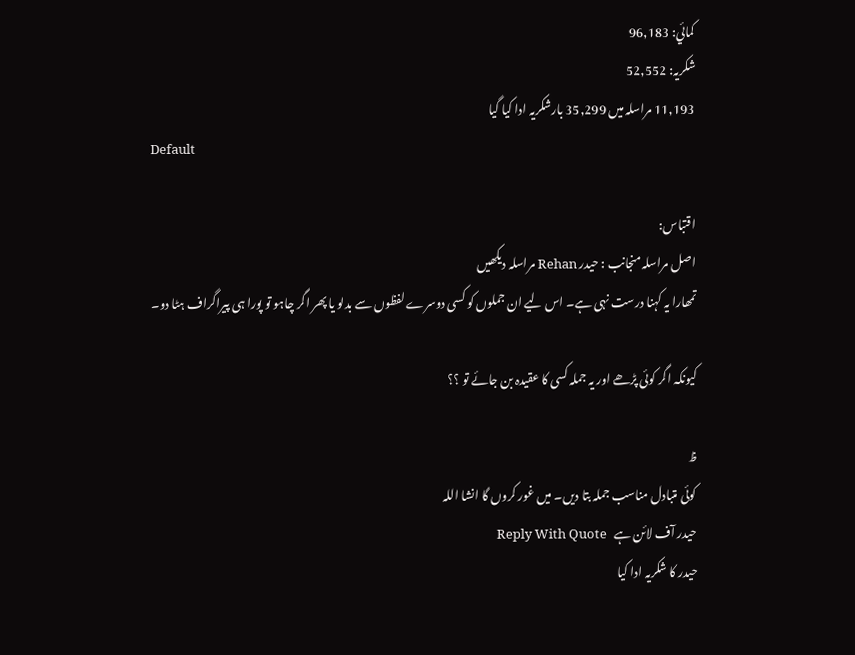کمائي: 96,183
شکریہ: 52,552
11,193 مراسلہ میں 35,299 بارشکریہ ادا کیا گیا
Default

اقتباس:
اصل مراسلہ منجانب : حیدر Rehan مراسلہ دیکھیں
تمھارا یہ کہنا درست نہی ہے۔ اس لیے ان جملوں کو کسی دوسرے لفظوں سے بدلو یا پھر اگر چاہو تو پورا ہی پیراگراف ہٹا دو۔

کیونکہ اگر کوئی پڑھے اور یہ جملہ کسی کا عقیدہ بن جائے تو ؟؟

ظ
کوئی متبادل مناسب جملہ بتا دیں۔ میں غور کروں گا انشا اللہ
حیدر آف لائن ہے   Reply With Quote
حیدر کا شکریہ ادا کیا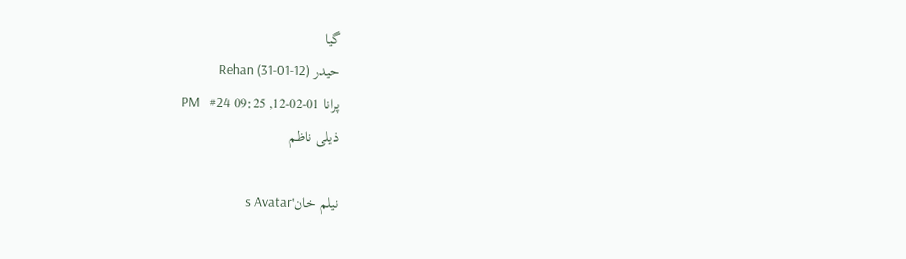گیا
حیدر Rehan (31-01-12)
پرانا 01-02-12, 09:25 PM   #24
ذیلی ناظم

نیلم خان's Avatar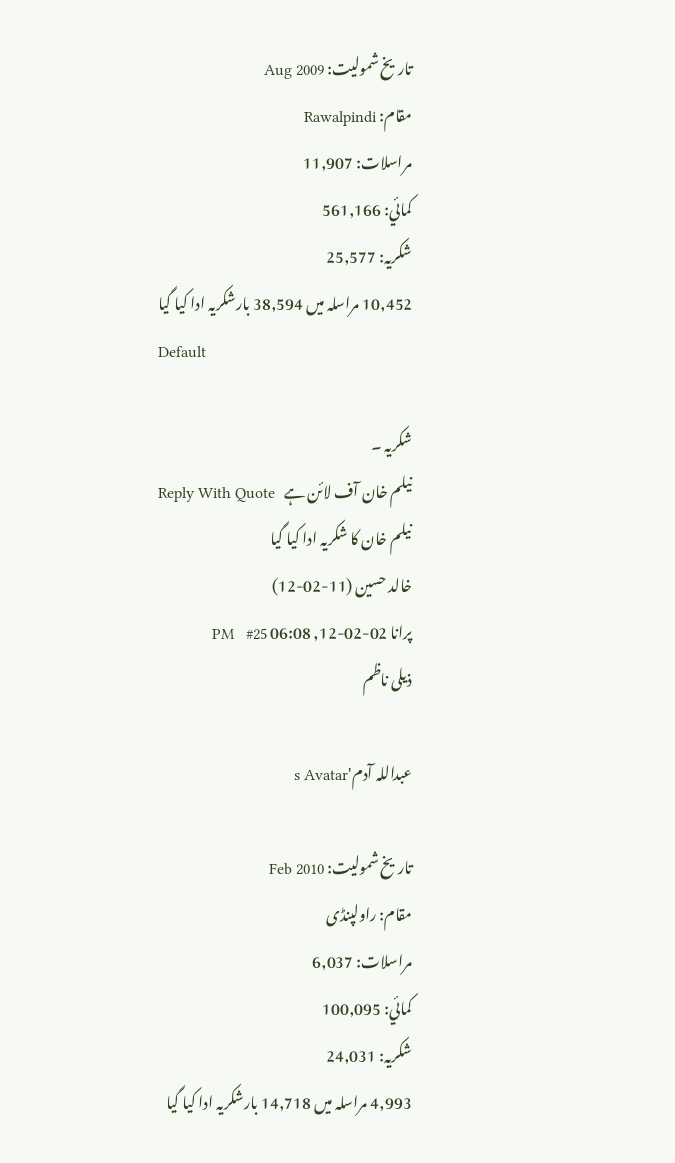تاریخ شمولیت: Aug 2009
مقام: Rawalpindi
مراسلات: 11,907
کمائي: 561,166
شکریہ: 25,577
10,452 مراسلہ میں 38,594 بارشکریہ ادا کیا گیا
Default

شکریہ ۔
نیلم خان آف لائن ہے   Reply With Quote
نیلم خان کا شکریہ ادا کیا گیا
خالد حسین (11-02-12)
پرانا 02-02-12, 06:08 PM   #25
ذیلی ناظم

عبداللہ آدم's Avatar

تاریخ شمولیت: Feb 2010
مقام: راولپنڈی
مراسلات: 6,037
کمائي: 100,095
شکریہ: 24,031
4,993 مراسلہ میں 14,718 بارشکریہ ادا کیا گیا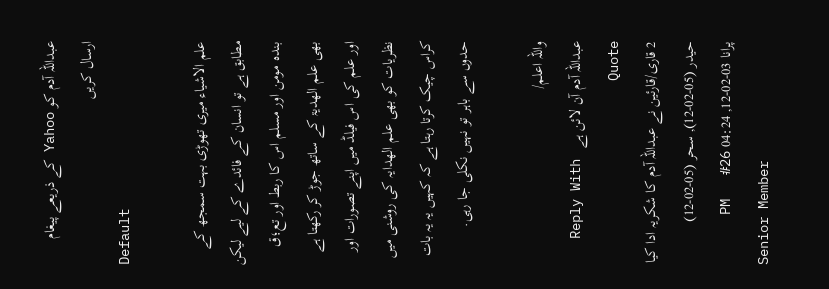عبداللہ آدم کو Yahoo کے ذریعے پیغام ارسال کریں
Default

علم الاشیاء میری تھوڑی بہت سمجھ کے مطابق ہے تو انسان کے فائدے کے لیے لیکن بندہ مومن اور مسلم اس کا ربط اور تع؛ق بھی علم الھدیۃ کے ساتھ جوڑ کر رکھتا ہے اور علم کی اس فیلڈ میں اپنے تصورات اور نظریات کو بھی علم الھدایہ کی روشنی میں کراس چیک کرتا رہتا ہے کہ کہیں یہ یہ بات حدوں سے باہر تو نہیں نکلی جا رہی.

واللہ اعلم/
عبداللہ آدم آن لائن ہے   Reply With Quote
2 قاری/قارئین نے عبداللہ آدم کا شکریہ ادا کیا
حیدر (05-02-12), سحر (05-02-12)
پرانا 03-02-12, 04:24 PM   #26
Senior Member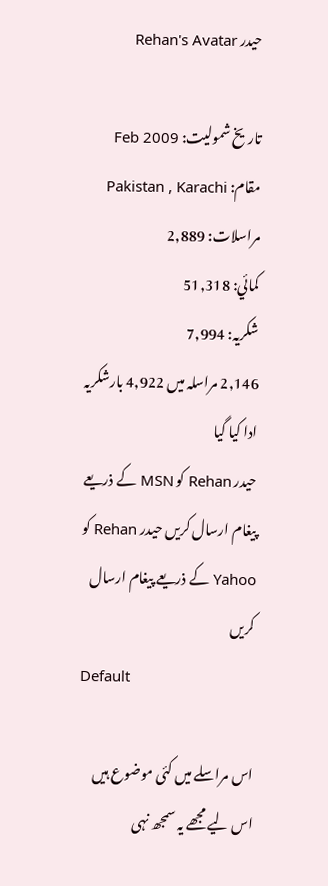حیدر Rehan's Avatar

تاریخ شمولیت: Feb 2009
مقام: Pakistan , Karachi
مراسلات: 2,889
کمائي: 51,318
شکریہ: 7,994
2,146 مراسلہ میں 4,922 بارشکریہ ادا کیا گیا
حیدر Rehan کو MSN کے ذریعے پیغام ارسال کریں حیدر Rehan کو Yahoo کے ذریعے پیغام ارسال کریں
Default

اس مراسلے میں کئی موضوع ہیں اس لیے مجھے یہ سمجھ نہی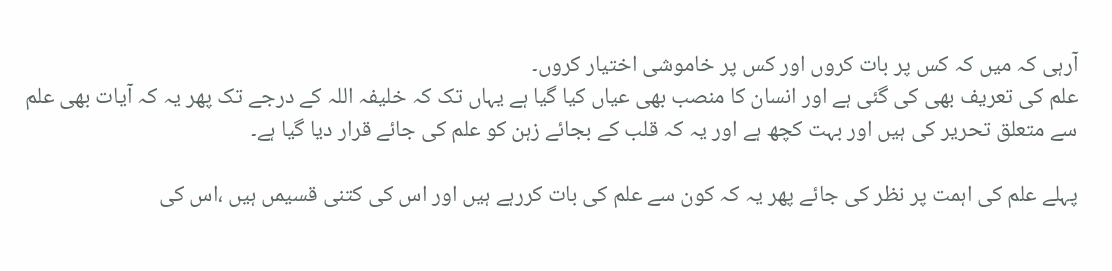آرہی کہ میں کہ کس پر بات کروں اور کس پر خاموشی اختیار کروں۔
علم کی تعریف بھی کی گئی ہے اور انسان کا منصب بھی عیاں کیا گیا ہے یہاں تک کہ خلیفہ اللہ کے درجے تک پھر یہ کہ آیات بھی علم سے متعلق تحریر کی ہیں اور بہت کچھ ہے اور یہ کہ قلب کے بجائے زہن کو علم کی جائے قرار دیا گیا ہے۔

پہلے علم کی اہمت پر نظر کی جائے پھر یہ کہ کون سے علم کی بات کررہے ہیں اور اس کی کتنی قسیمں ہیں ،اس کی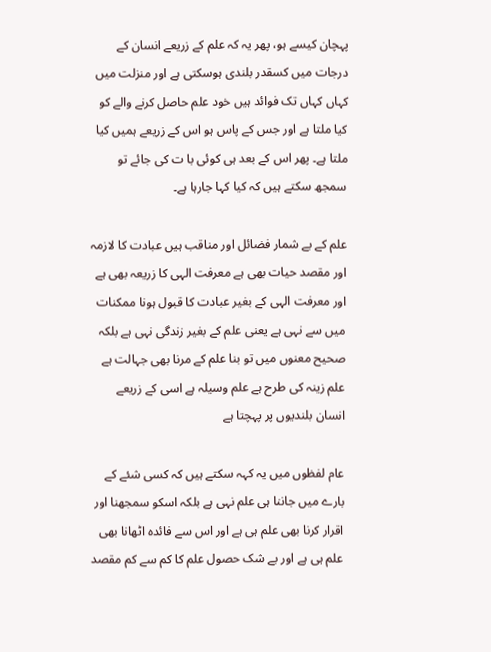پہچان کیسے ہو، پھر یہ کہ علم کے زریعے انسان کے درجات میں کسقدر بلندی ہوسکتی ہے اور منزلت میں کہاں کہاں تک فوائد ہیں خود علم حاصل کرنے والے کو کیا ملتا ہے اور جس کے پاس ہو اس کے زریعے ہمیں کیا ملتا ہے۔ پھر اس کے بعد ہی کوئی با ت کی جائے تو سمجھ سکتے ہیں کہ کیا کہا جارہا ہے۔

علم کے بے شمار فضائل اور مناقب ہیں عبادت کا لازمہ اور مقصد حیات بھی ہے معرفت الہی کا زریعہ بھی ہے اور معرفت الہی کے بغیر عبادت کا قبول ہونا ممکنات میں سے نہی ہے یعنی علم کے بغیر زندگی نہی ہے بلکہ صحیح معنوں میں تو بنا علم کے مرنا بھی جہالت ہے علم زینہ کی طرح ہے علم وسیلہ ہے اسی کے زریعے انسان بلندیوں پر پہچتا ہے

عام لفظوں میں یہ کہہ سکتے ہیں کہ کسی شئے کے بارے میں جاننا ہی علم نہی ہے بلکہ اسکو سمجھنا اور اقرار کرنا بھی علم ہی ہے اور اس سے فائدہ اٹھانا بھی علم ہی ہے اور بے شک حصول علم کا کم سے کم مقصد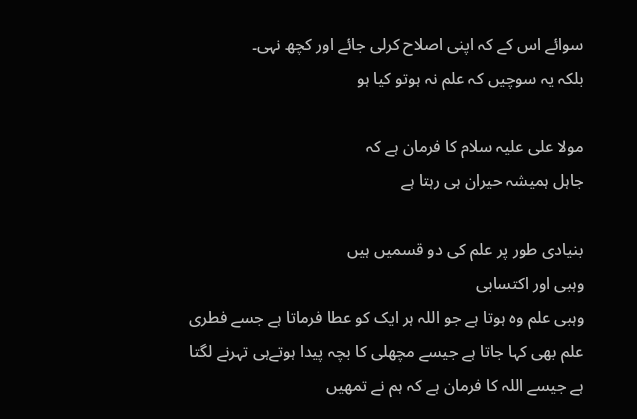سوائے اس کے کہ اپنی اصلاح کرلی جائے اور کچھ نہی۔
بلکہ یہ سوچیں کہ علم نہ ہوتو کیا ہو

مولا علی علیہ سلام کا فرمان ہے کہ
جاہل ہمیشہ حیران ہی رہتا ہے

بنیادی طور پر علم کی دو قسمیں ہیں
وہبی اور اکتسابی
وہبی علم وہ ہوتا ہے جو اللہ ہر ایک کو عطا فرماتا ہے جسے فطری علم بھی کہا جاتا ہے جیسے مچھلی کا بچہ پیدا ہوتےہی تہرنے لگتا ہے جیسے اللہ کا فرمان ہے کہ ہم نے تمھیں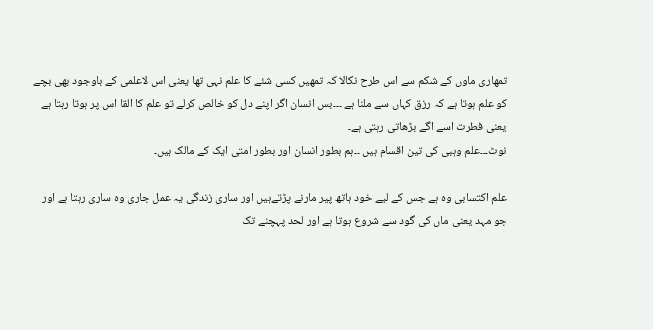تمھاری ماوں کے شکم سے اس طرح نکالا کہ تمھیں کسی شئے کا علم نہی تھا یعنی اس لاعلمی کے باوجود بھی بچے کو علم ہوتا ہے کہ رزق کہاں سے ملنا ہے ۔۔۔بس انسان اگر اپنے دل کو خالص کرلے تو علم کا القا اس پر ہوتا رہتا ہے یعنی فطرت اسے اگے بڑھاتی رہتی ہے۔
نوٹ۔۔۔علم وہبی کی تین اقسام ہیں ۔۔ہم بطور انسان اور بطور امتی ایک کے مالک ہیں۔

علم اکتسابی وہ ہے جس کے لیے خود ہاتھ پیر مارنے پڑتےہیں اور ساری زندگی یہ عمل جاری وہ ساری رہتا ہے اور جو مہد یعنی ماں کی گود سے شروع ہوتا ہے اور لحد پہچنے تک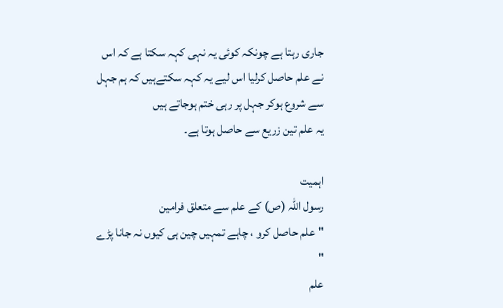جاری رہتا ہے چونکہ کوئی یہ نہی کہہ سکتا ہے کہ اس نے علم حاصل کرلیا اس لیے یہ کہہ سکتےہیں کہ ہم جہل سے شروع ہوکر جہل پر رہی ختم ہوجاتے ہیں
یہ علم تین زریع سے حاصل ہوتا ہے۔

اہمیت
رسول اللہ (ص) کے علم سے متعلق فرامین
"علم حاصل کرو ، چاہے تمہیں چین ہی کیوں نہ جانا پڑے "
علم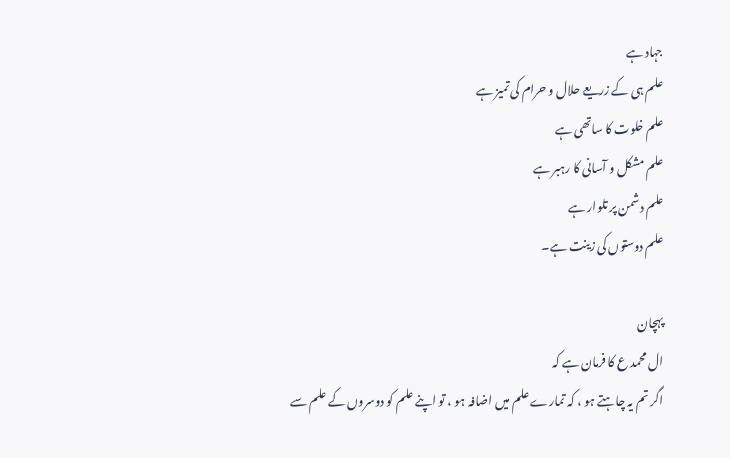جہاد ہے
علم ہی کے زریعے حلال و حرام کی تمیز ہے
علم خلوت کا ساتھی ہے
علم مشکل و آسانی کا رہبر ہے
علم دشمن پر تلوار ہے
علم دوستوں کی زینت ہے۔

پہچان
ال محمد ع کا فرمان ہے کہ
اگر تم یہ چاہتے ہو ، کہ تمارے علم میں اضافہ ہو ، تو اپنے علم کو دوسروں کے علم سے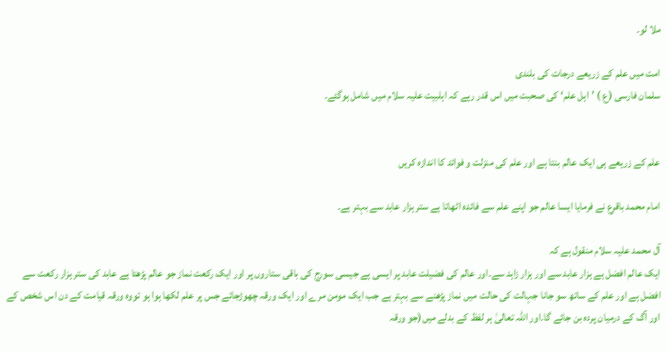ملا لو۔

امت میں علم کے زریعے درجات کی بلندی
سلمان فارسی (ع ) ’اہل علم‘ کی صحبت میں اس قدر رہے کہ اہلبیت علیہ سلام میں شامل ہوگئے۔


علم کے زریعے ہی ایک عالم بنتا ہے اور علم کی منزلت و فوائد کا اندازہ کریں

امام محمد باقرع نے فرمایا ایسا عالم جو اپنے علم سے فائدہ اٹھاتا ہے ستر ہزار عابد سے بہتر ہے۔

آل محمد علیہ سلام منقول ہے کہ
ایک عالم افضل ہے ہزار عابد سے اور ہزار زاہد سے۔اور عالم کی فضیلت عابد پر ایسی ہے جیسی سورج کی باقی ستاروں پر اور ایک رکعت نماز جو عالم پڑھتا ہے عابد کی ستر ہزار رکعت سے افضل ہے اور علم کے ساتھ سو جانا جہالت کی حالت میں نماز پڑھنے سے بہتر ہے جب ایک مومن مرے اور ایک ورقہ چھوڑجائے جس پر علم لکھا ہوا ہو تووہ ورقہ قیامت کے دن اس شخص کے اور آگ کے درمیان پردہ بن جائے گا۔اور اللہ تعالیٰ ہر لفظ کے بدلے میں(جو ورقہ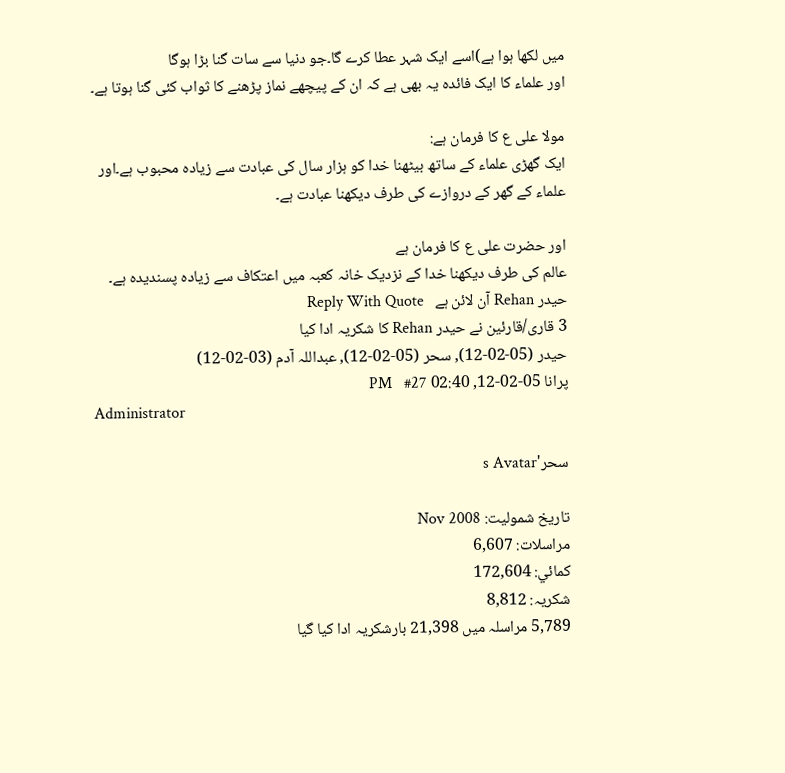میں لکھا ہوا ہے)اسے ایک شہر عطا کرے گا۔جو دنیا سے سات گنا بڑا ہوگا
اور علماء کا ایک فائدہ یہ بھی ہے کہ ان کے پیچھے نماز پڑھنے کا ثواب کئی گنا ہوتا ہے۔

مولا علی ع کا فرمان ہے:
ایک گھڑی علماء کے ساتھ بیٹھنا خدا کو ہزار سال کی عبادت سے زیادہ محبوب ہے۔اور علماء کے گھر کے دروازے کی طرف دیکھنا عبادت ہے۔

اور حضرت علی ع کا فرمان ہے
عالم کی طرف دیکھنا خدا کے نزدیک خانہ کعبہ میں اعتکاف سے زیادہ پسندیدہ ہے۔
حیدر Rehan آن لائن ہے   Reply With Quote
3 قاری/قارئین نے حیدر Rehan کا شکریہ ادا کیا
حیدر (05-02-12), سحر (05-02-12), عبداللہ آدم (03-02-12)
پرانا 05-02-12, 02:40 PM   #27
Administrator

سحر's Avatar

تاریخ شمولیت: Nov 2008
مراسلات: 6,607
کمائي: 172,604
شکریہ: 8,812
5,789 مراسلہ میں 21,398 بارشکریہ ادا کیا گیا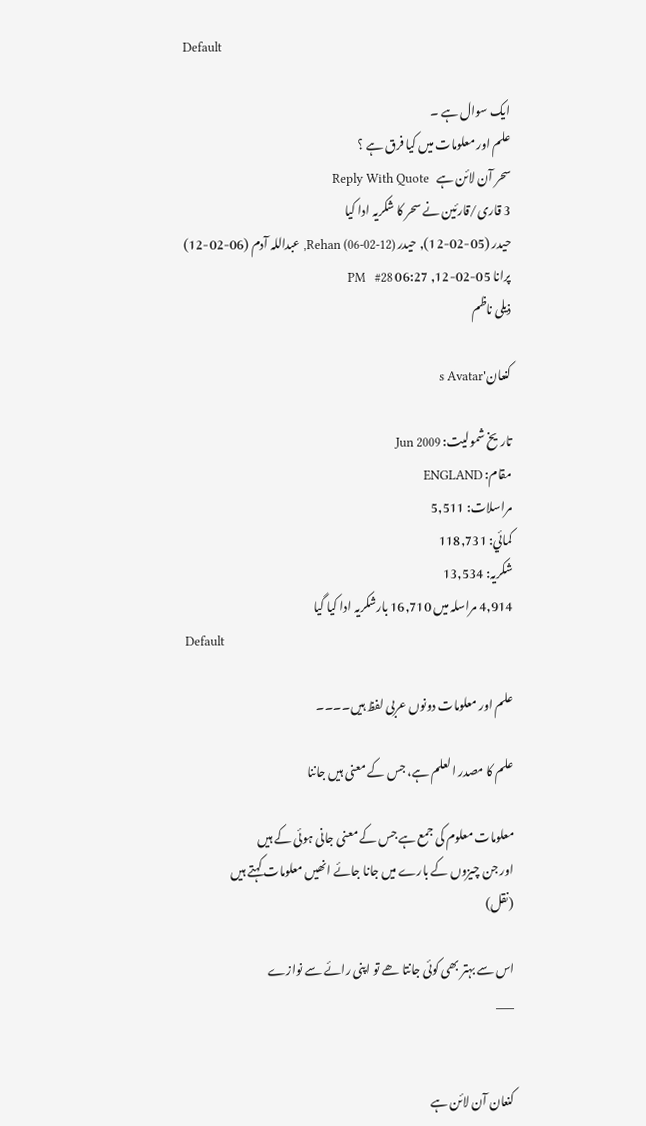Default

ایک سوال ہے ۔
علم اور معلومات میں کیا فرق ہے ؟
سحر آن لائن ہے   Reply With Quote
3 قاری/قارئین نے سحر کا شکریہ ادا کیا
حیدر (05-02-12), حیدر Rehan (06-02-12), عبداللہ آدم (06-02-12)
پرانا 05-02-12, 06:27 PM   #28
ذیلی ناظم

کنعان's Avatar

تاریخ شمولیت: Jun 2009
مقام: ENGLAND
مراسلات: 5,511
کمائي: 118,731
شکریہ: 13,534
4,914 مراسلہ میں 16,710 بارشکریہ ادا کیا گیا
Default

علم اور معلومات دونوں عربی لفظ ہیں۔۔۔۔

علم کا مصدر العلم ہے، جس کے معنی ہیں جاننا

معلومات معلوم کی جمع ہے جس کے معنی جانی ہوئی کے ہیں
اور جن چیزوں کے بارے میں جانا جائے انھیں معلومات کہتے ہیں
(نقل)

اس سے بہتر بھی کوئی جانتا ھے تو اپنی رائے سے نوازے
___


کنعان آن لائن ہے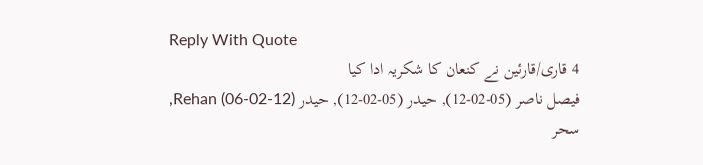Reply With Quote
4 قاری/قارئین نے کنعان کا شکریہ ادا کیا
فیصل ناصر (05-02-12), حیدر (05-02-12), حیدر Rehan (06-02-12), سحر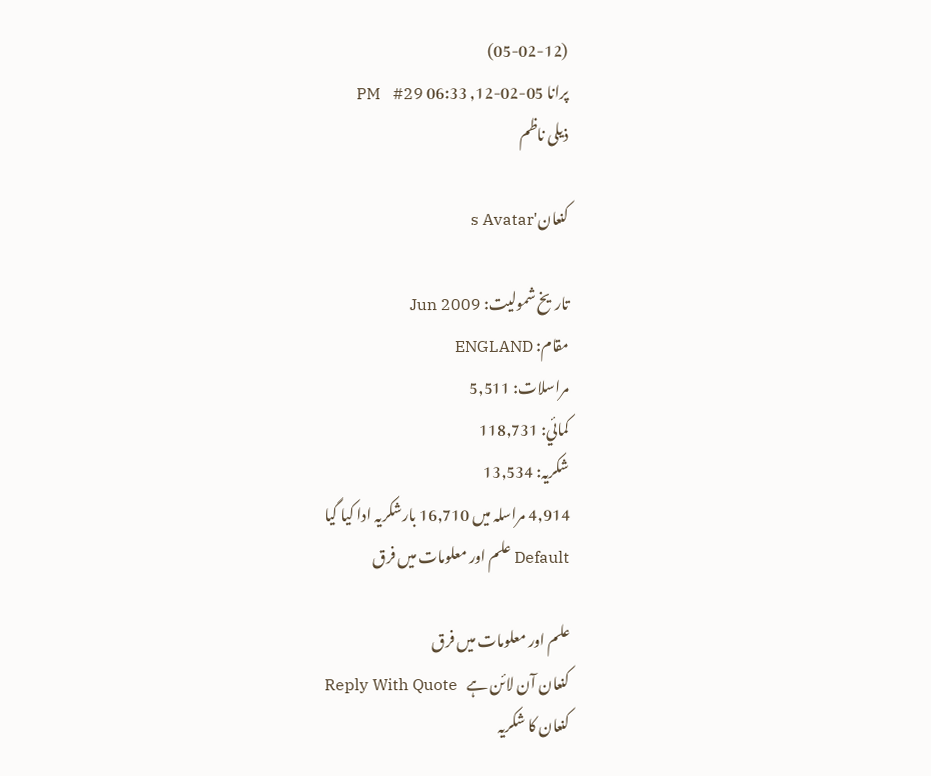(05-02-12)
پرانا 05-02-12, 06:33 PM   #29
ذیلی ناظم

کنعان's Avatar

تاریخ شمولیت: Jun 2009
مقام: ENGLAND
مراسلات: 5,511
کمائي: 118,731
شکریہ: 13,534
4,914 مراسلہ میں 16,710 بارشکریہ ادا کیا گیا
Default علم اور معلومات میں فرق

علم اور معلومات میں فرق
کنعان آن لائن ہے   Reply With Quote
کنعان کا شکریہ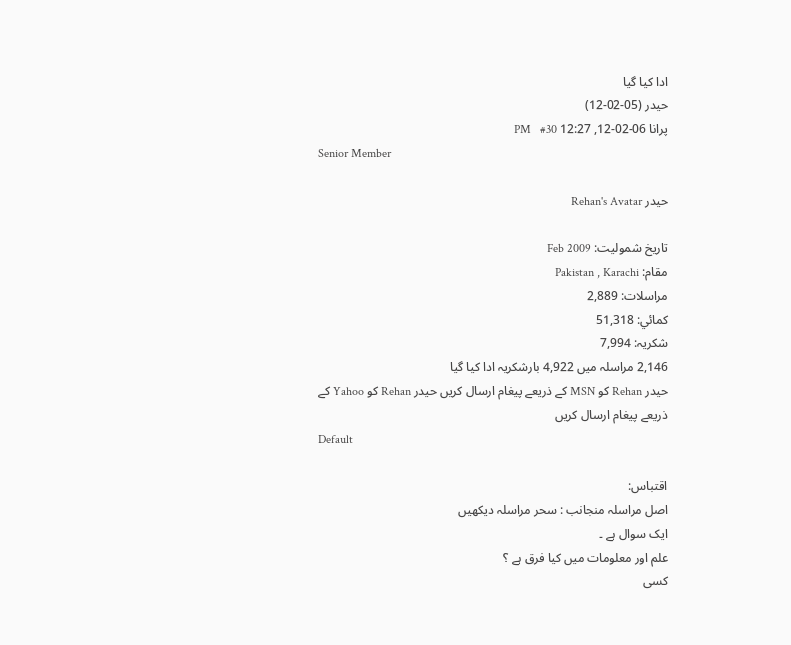ادا کیا گیا
حیدر (05-02-12)
پرانا 06-02-12, 12:27 PM   #30
Senior Member

حیدر Rehan's Avatar

تاریخ شمولیت: Feb 2009
مقام: Pakistan , Karachi
مراسلات: 2,889
کمائي: 51,318
شکریہ: 7,994
2,146 مراسلہ میں 4,922 بارشکریہ ادا کیا گیا
حیدر Rehan کو MSN کے ذریعے پیغام ارسال کریں حیدر Rehan کو Yahoo کے ذریعے پیغام ارسال کریں
Default

اقتباس:
اصل مراسلہ منجانب : سحر مراسلہ دیکھیں
ایک سوال ہے ۔
علم اور معلومات میں کیا فرق ہے ؟
کسی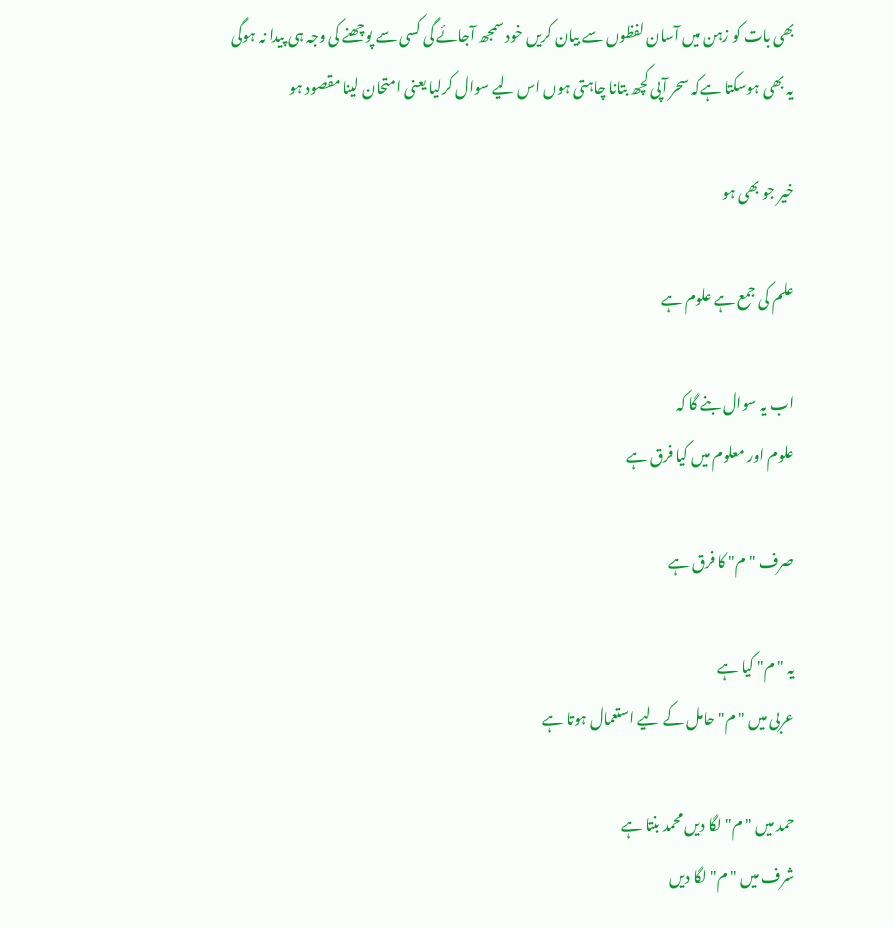بھی بات کو زہن میں آسان لفظوں سے بیان کریں خود سمجھ آجائے گی کسی سے پوچھنے کی وجہ ہی پیدا نہ ہوگی
یہ بھی ہوسکتا ہےکہ سحر آپی کچھ بتانا چاہتی ہوں اس لیے سوال کرلیا یعنی امتحان لینا مقصود ہو

خیر جو بھی ہو

علم کی جمع ہے علوم ہے

اب یہ سوال بنے گا کہ
علوم اور معلوم میں کیا فرق ہے

صرف "م" کا فرق ہے

یہ "م" کیا ہے
عربی میں "م" حامل کے لیے استعمال ہوتا ہے

حمد میں "م" لگا دیں محمد بنتا ہے
شرف میں "م" لگا دیں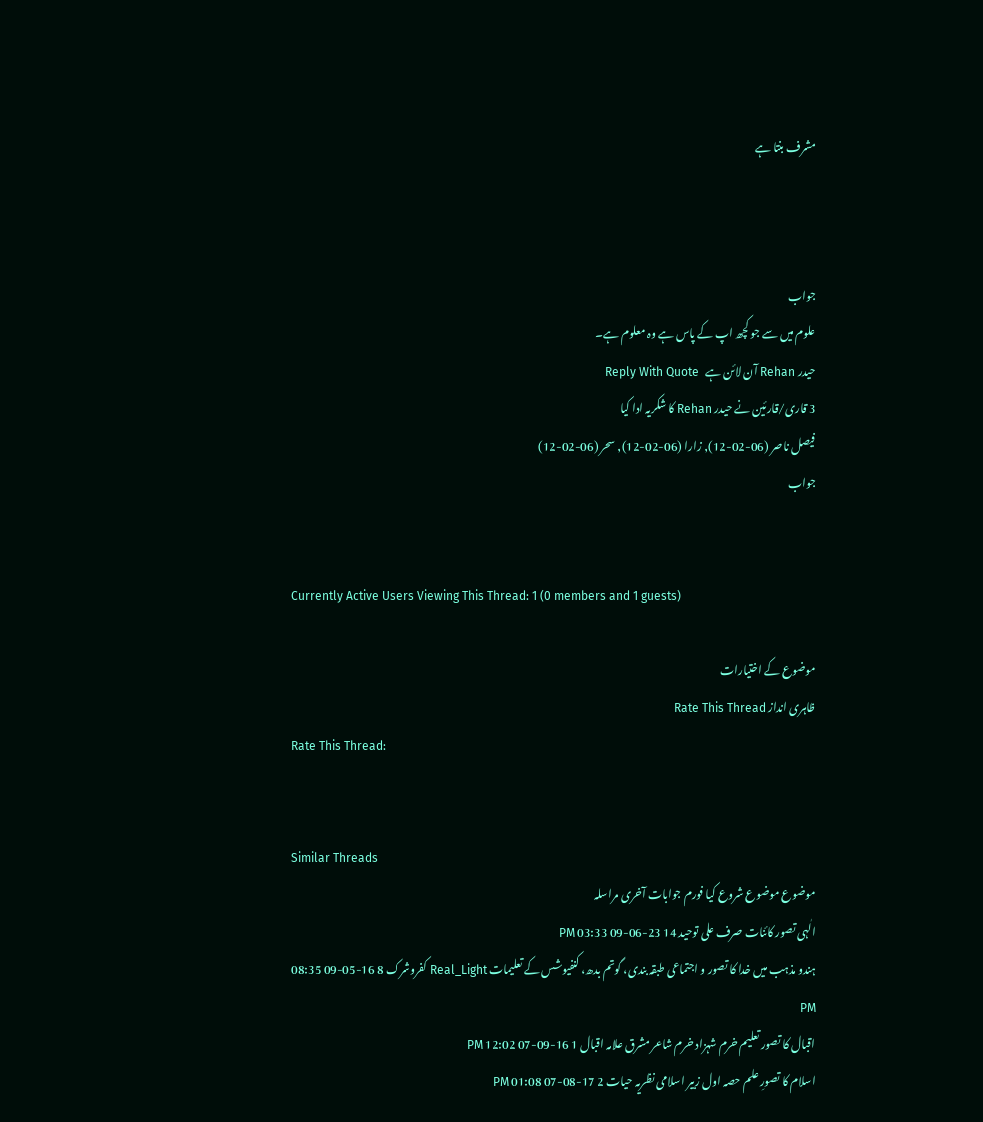مشرف بنتا ہے



جواب
علوم میں سے جو کچھ اپ کے پاس ہے وہ معلوم ہے۔
حیدر Rehan آن لائن ہے   Reply With Quote
3 قاری/قارئین نے حیدر Rehan کا شکریہ ادا کیا
فیصل ناصر (06-02-12), زارا (06-02-12), سحر (06-02-12)
جواب


Currently Active Users Viewing This Thread: 1 (0 members and 1 guests)

موضوع کے اختیارات
ظاہری انداز Rate This Thread
Rate This Thread:


Similar Threads
موضوع موضوع شروع کیا فورم جوابات آخری مراسلہ
الٰہی تصور کائنات صرف علی توحید 14 23-06-09 03:33 PM
ہندو مذہب میں خدا کا تصور و اجتماعی طبقہ بندی، گوتم بدھ، کنفیوشس کے تعلیمات Real_Light کفروشرک 8 16-05-09 08:35 PM
اقبال کا تصور تعلیم خرم شہزاد خرم شاعر مشرق علامہ اقبال 1 16-09-07 12:02 PM
اسلام کا تصورِ علم حصہ اول زبیر اسلامی نظریہ حیات 2 17-08-07 01:08 PM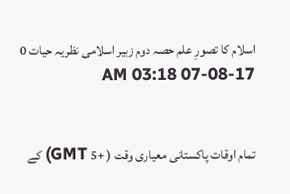اسلام کا تصورِ علم حصہ دوم زبیر اسلامی نظریہ حیات 0 17-08-07 03:18 AM


تمام اوقات پاکستانی معیاری وقت ( +5 GMT) کے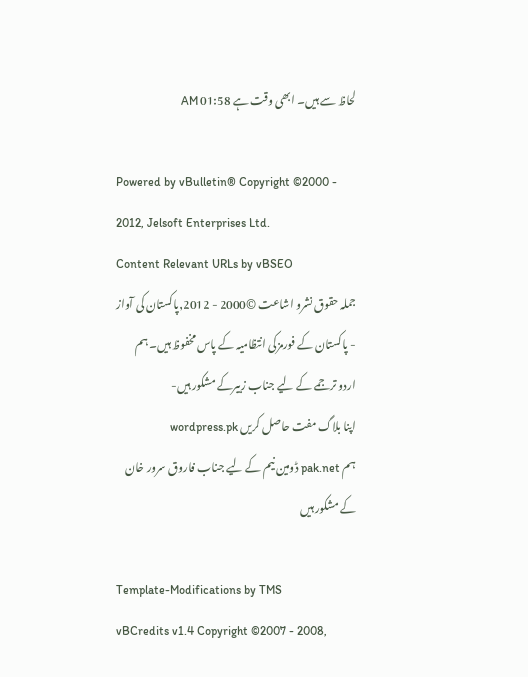لحاظ سے ہیں۔ ابھی وقت ہے 01:58 AM

Powered by vBulletin® Copyright ©2000 - 2012, Jelsoft Enterprises Ltd.
Content Relevant URLs by vBSEO
جملہ حقوق نشرو اشاعت ©2000 - 2012,پاکستان کی آواز - پاکستان کے فورمزکی انتظامیہ کے پاس مخفوظ ہیں۔ ہم اردو ترجمے کے لیے جناب زبیرکے مشکور ہیں-
اپنا بلاگ مفت حاصل کریں wordpress.pk
ہم pak.net ڈومین نیم کے لیے جناب فاروق سرور خان کے مشکور ہیں

Template-Modifications by TMS
vBCredits v1.4 Copyright ©2007 - 2008,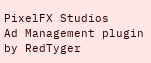PixelFX Studios
Ad Management plugin by RedTyger